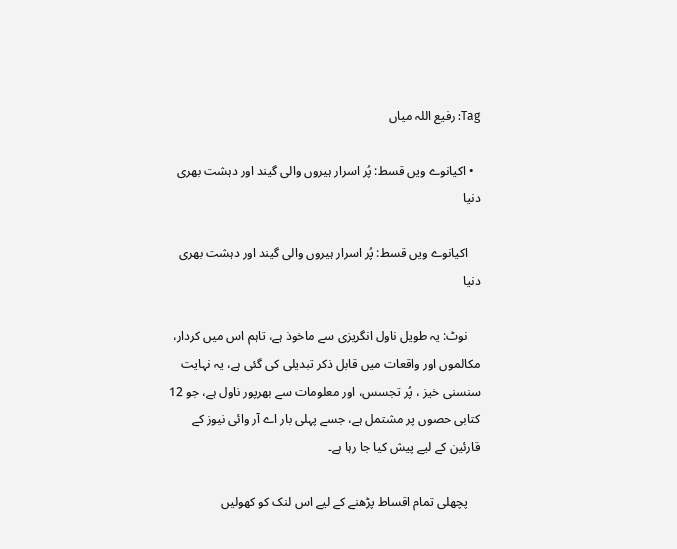Tag: رفیع اللہ میاں

  • اکیانوے ویں قسط: پُر اسرار ہیروں والی گیند اور دہشت بھری دنیا

    اکیانوے ویں قسط: پُر اسرار ہیروں والی گیند اور دہشت بھری دنیا

    نوٹ: یہ طویل ناول انگریزی سے ماخوذ ہے، تاہم اس میں کردار، مکالموں اور واقعات میں قابل ذکر تبدیلی کی گئی ہے، یہ نہایت سنسنی خیز ، پُر تجسس، اور معلومات سے بھرپور ناول ہے، جو 12 کتابی حصوں پر مشتمل ہے، جسے پہلی بار اے آر وائی نیوز کے قارئین کے لیے پیش کیا جا رہا ہے۔

    پچھلی تمام اقساط پڑھنے کے لیے اس لنک کو کھولیں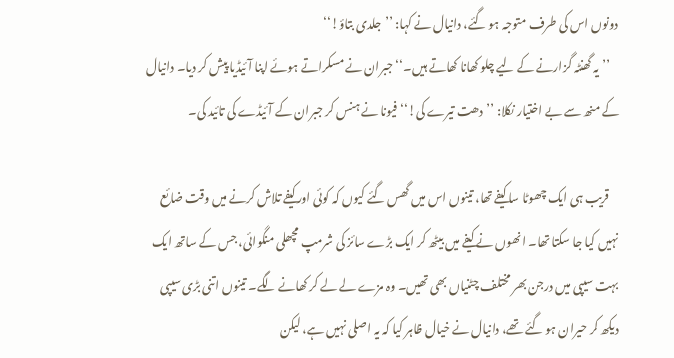دونوں اس کی طرف متوجہ ہو گئے، دانیال نے کہا: ’’جلدی بتاؤ!‘‘
    ’’یہ گھنٹہ گزارنے کے لیے چلو کھانا کھاتے ہیں۔‘‘ جبران نے مسکراتے ہوئے اپنا آئیڈیا پیش کر دیا۔ دانیال کے منھ سے بے اختیار نکلا: ’’دھت تیرے کی!‘‘ فیونا نے ہنس کر جبران کے آئیڈے کی تائید کی۔

    قریب ہی ایک چھوٹا سا کیفے تھا، تینوں اس میں گھس گئے کیوں کہ کوئی اور کیفے تلاش کرنے میں وقت ضائع نہیں کیا جا سکتا تھا۔ انھوں نے کیفے میں بیٹھ کر ایک بڑے سائز کی شرمپ مچھلی منگوائی، جس کے ساتھ ایک بہت سیپی میں درجن بھر مختلف چٹنیاں بھی تھیں۔ وہ مزے لے لے کر کھانے لگے۔ تینوں اتنی بڑی سیپی دیکھ کر حیران ہو گئے تھے، دانیال نے خیال ظاہر کیا کہ یہ اصلی نہیں ہے، لیکن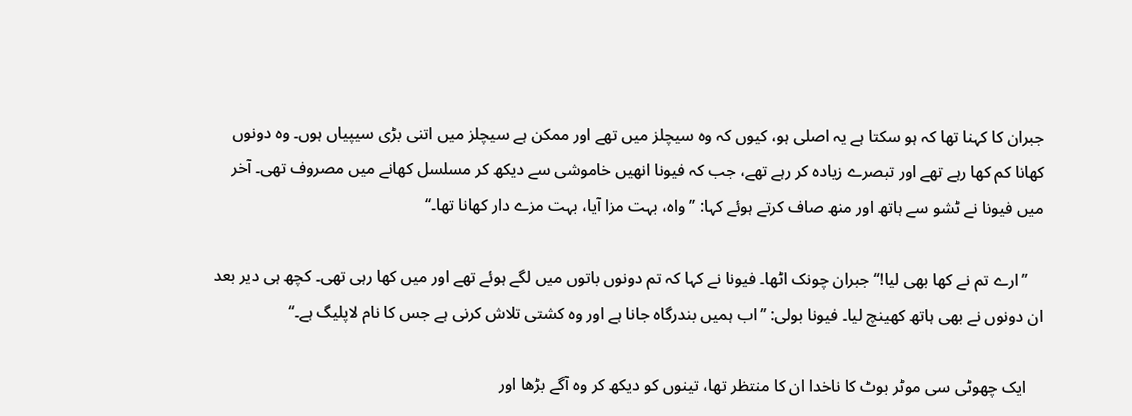جبران کا کہنا تھا کہ ہو سکتا ہے یہ اصلی ہو، کیوں کہ وہ سیچلز میں تھے اور ممکن ہے سیچلز میں اتنی بڑی سیپیاں ہوں۔ وہ دونوں کھانا کم کھا رہے تھے اور تبصرے زیادہ کر رہے تھے، جب کہ فیونا انھیں خاموشی سے دیکھ کر مسلسل کھانے میں مصروف تھی۔ آخر میں فیونا نے ٹشو سے ہاتھ اور منھ صاف کرتے ہوئے کہا: ’’واہ، بہت مزا آیا، بہت مزے دار کھانا تھا۔‘‘

    ’’ارے تم نے کھا بھی لیا!‘‘ جبران چونک اٹھا۔ فیونا نے کہا کہ تم دونوں باتوں میں لگے ہوئے تھے اور میں کھا رہی تھی۔ کچھ ہی دیر بعد ان دونوں نے بھی ہاتھ کھینچ لیا۔ فیونا بولی: ’’اب ہمیں بندرگاہ جانا ہے اور وہ کشتی تلاش کرنی ہے جس کا نام لاپلیگ ہے۔‘‘

    ایک چھوٹی سی موٹر بوٹ کا ناخدا ان کا منتظر تھا، تینوں کو دیکھ کر وہ آگے بڑھا اور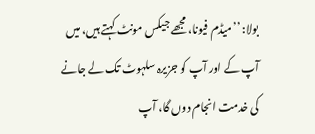بولا: ’’میڈم فیونا، مجھے جیکس مونٹ کہتے ہیں، میں آپ کے اور آپ کو جزیرہ سلہوٹ تک لے جانے کی خدمت انجام دوں گا، آپ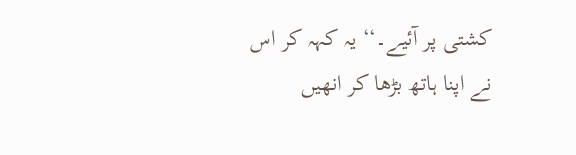کشتی پر آئیے۔‘‘ یہ کہہ کر اس نے اپنا ہاتھ بڑھا کر انھیں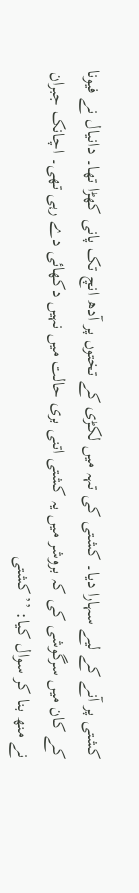کشتی پر آنے کے لیے سہارا دیا۔ کشتی کی تہہ میں لکڑی کے تختوں پر آدھ انچ تک پانی کھڑا تھا۔ دانیال نے فیونا کے کان میں سرگوشی کی کہ بروشر میں یہ کشتی اتنی بری حالت میں نہیں دکھائی دے رہی تھی۔ اچانک جبران نے منھ بنا کر سوال کیا: ’’کشتی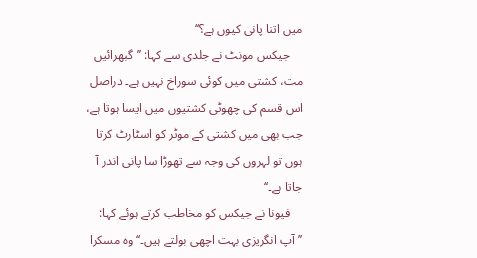میں اتنا پانی کیوں ہے؟‘‘
    جیکس مونٹ نے جلدی سے کہا: ’’گبھرائیں مت، کشتی میں کوئی سوراخ نہیں ہے۔ دراصل اس قسم کی چھوٹی کشتیوں میں ایسا ہوتا ہے، جب بھی میں کشتی کے موٹر کو اسٹارٹ کرتا ہوں تو لہروں کی وجہ سے تھوڑا سا پانی اندر آ جاتا ہے۔‘‘
    فیونا نے جیکس کو مخاطب کرتے ہوئے کہا: ’’آپ انگریزی بہت اچھی بولتے ہیں۔‘‘ وہ مسکرا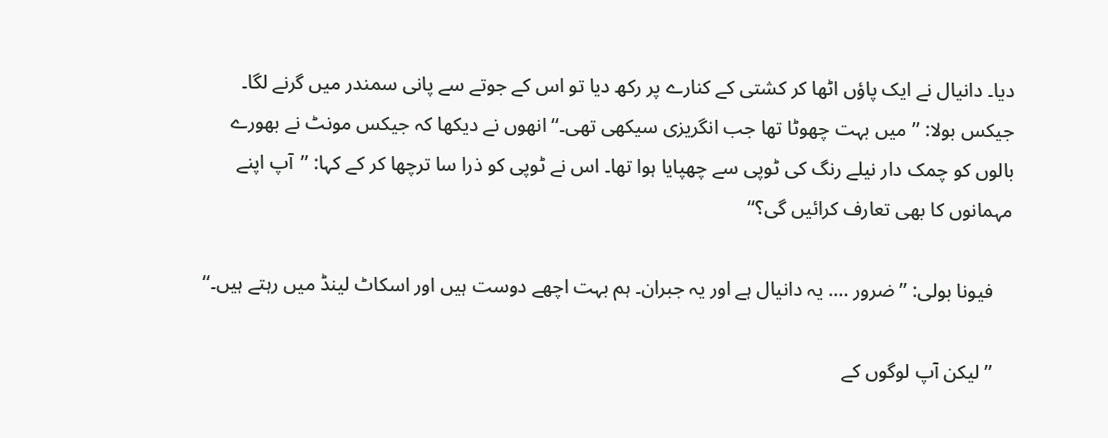دیا۔ دانیال نے ایک پاؤں اٹھا کر کشتی کے کنارے پر رکھ دیا تو اس کے جوتے سے پانی سمندر میں گرنے لگا۔ جیکس بولا: ’’میں بہت چھوٹا تھا جب انگریزی سیکھی تھی۔‘‘ انھوں نے دیکھا کہ جیکس مونٹ نے بھورے بالوں کو چمک دار نیلے رنگ کی ٹوپی سے چھپایا ہوا تھا۔ اس نے ٹوپی کو ذرا سا ترچھا کر کے کہا: ’’آپ اپنے مہمانوں کا بھی تعارف کرائیں گی؟‘‘

    فیونا بولی: ’’ضرور …. یہ دانیال ہے اور یہ جبران۔ ہم بہت اچھے دوست ہیں اور اسکاٹ لینڈ میں رہتے ہیں۔‘‘

    ’’لیکن آپ لوگوں کے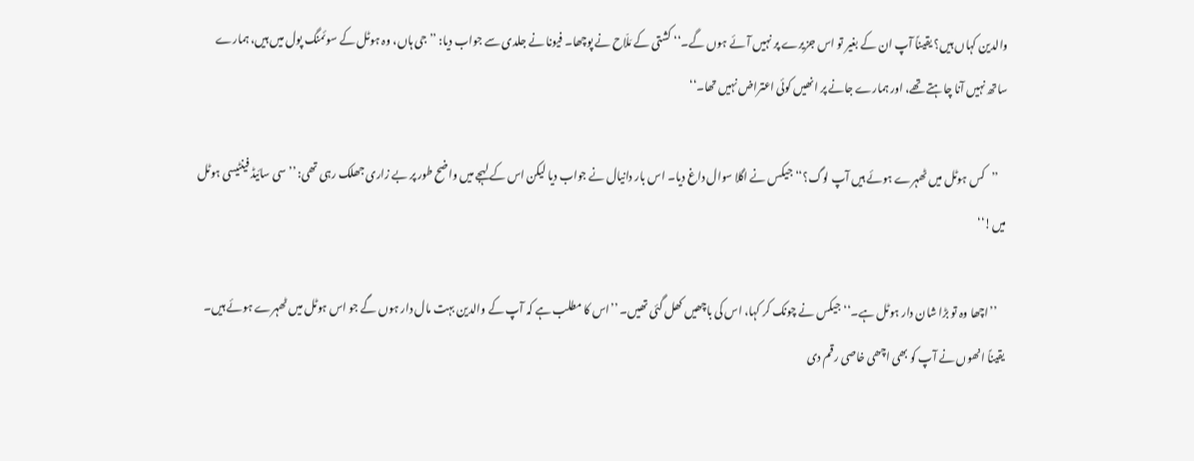والدین کہاں ہیں؟ یقیناً آپ ان کے بغیر تو اس جزیرے پر نہیں آئے ہوں گے۔‘‘ کشتی کے مَلّاح نے پوچھا۔ فیونا نے جلدی سے جواب دیا: ’’جی ہاں، وہ ہوٹل کے سوئمنگ پول میں ہیں، ہمارے ساتھ نہیں آنا چاہتے تھے، اور ہمارے جانے پر انھیں کوئی اعتراض نہیں تھا۔‘‘

    ’’کس ہوٹل میں ٹھہرے ہوئے ہیں آپ لوگ؟‘‘ جیکس نے اگلا سوال داغ دیا۔ اس بار دانیال نے جواب دیا لیکن اس کے لہجے میں واضح طور پر بے زاری جھلک رہی تھی: ’’سی سائیڈ فینٹیسی ہوٹل میں!‘‘

    ’’اچھا وہ تو بڑا شان دار ہوٹل ہے۔‘‘ جیکس نے چونک کر کہا، اس کی باچھیں کھل گئی تھیں۔ ’’اس کا مطلب ہے کہ آپ کے والدین بہت مال دار ہوں گے جو اس ہوٹل میں ٹھہرے ہوئے ہیں۔ یقیناً انھوں نے آپ کو بھی اچھی خاصی رقم دی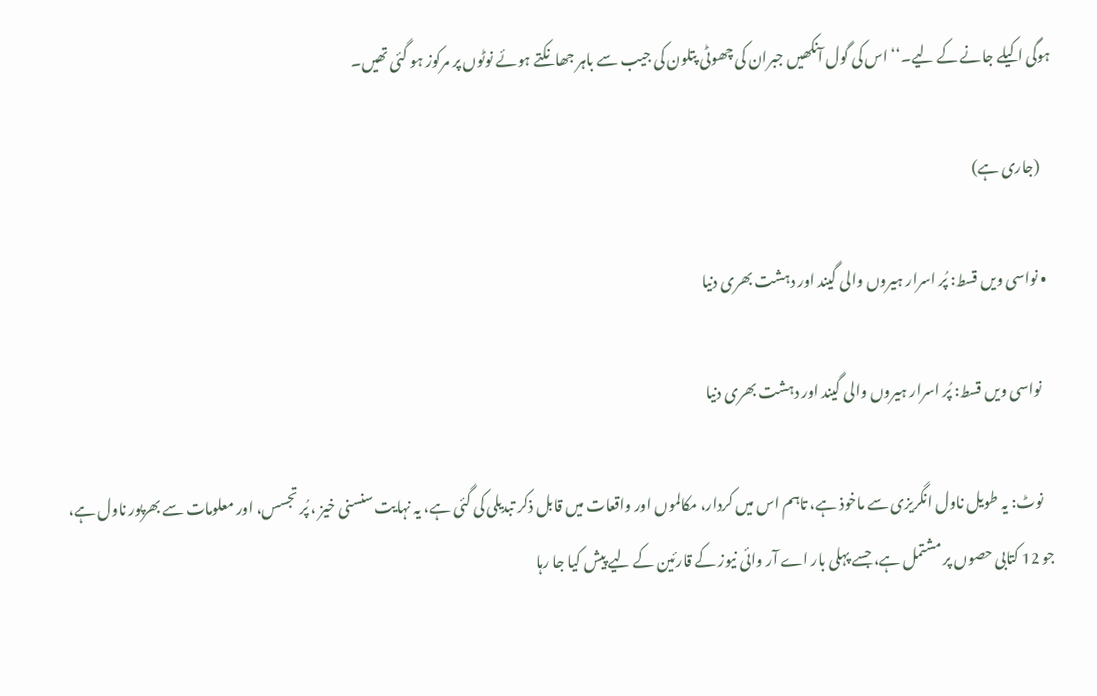ہوگی اکیلے جانے کے لیے۔‘‘ اس کی گول آنکھیں جبران کی چھوٹی پتلون کی جیب سے باہر جھانکتے ہوئے نوٹوں پر مرکوز ہو گئی تھیں۔

    (جاری ہے)

  • نواسی ویں قسط: پُر اسرار ہیروں والی گیند اور دہشت بھری دنیا

    نواسی ویں قسط: پُر اسرار ہیروں والی گیند اور دہشت بھری دنیا

    نوٹ: یہ طویل ناول انگریزی سے ماخوذ ہے، تاہم اس میں کردار، مکالموں اور واقعات میں قابل ذکر تبدیلی کی گئی ہے، یہ نہایت سنسنی خیز ، پُر تجسس، اور معلومات سے بھرپور ناول ہے، جو 12 کتابی حصوں پر مشتمل ہے، جسے پہلی بار اے آر وائی نیوز کے قارئین کے لیے پیش کیا جا رہا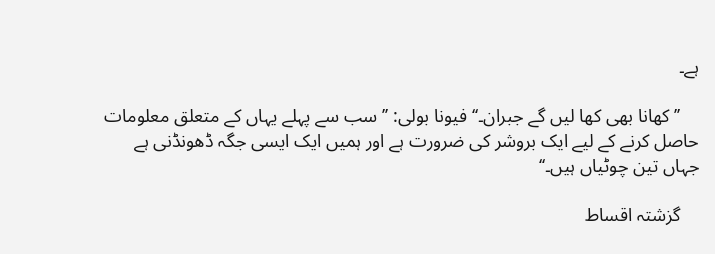ہے۔

    ’’کھانا بھی کھا لیں گے جبران۔‘‘ فیونا بولی: ’’سب سے پہلے یہاں کے متعلق معلومات حاصل کرنے کے لیے ایک بروشر کی ضرورت ہے اور ہمیں ایک ایسی جگہ ڈھونڈنی ہے جہاں تین چوٹیاں ہیں۔‘‘

    گزشتہ اقساط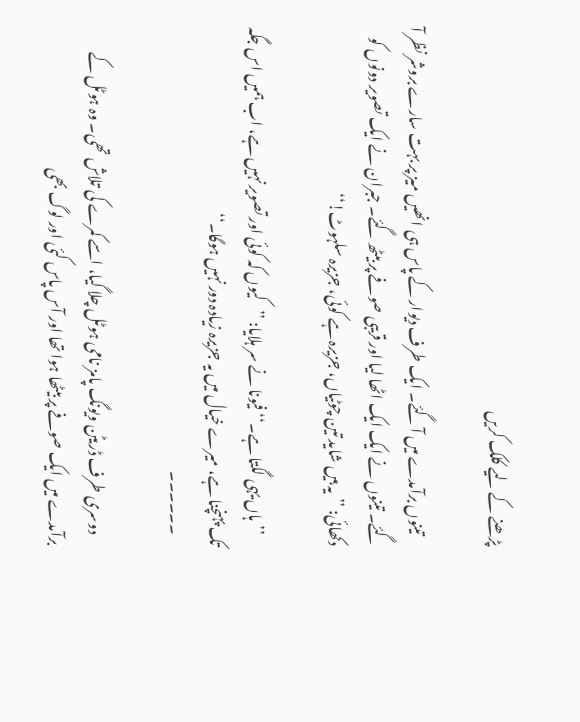پڑھنے کے لیے کلک کریں

    تینوں برآمدے میں آ گئے۔ ایک طرف دیوار کے پاس ہی انھیں میز پر بہت سارے بروشر نظر آ گئے۔ تینوں نے ایک ایک اٹھا لیا اور قریبی صوفے پر بیٹھ گئے۔ جبران نے ایک تصویر دونوں کو دکھائی: ’’یہ ہیں شاید تین چوٹیاں، جزیرہ ہے کوئی، جزیرہ سلہوٹ!‘‘

    ’’ہاں یہی لگتا ہے۔‘‘ فیونا نے سر ہلایا: ’’کیوں کہ کوئی اور تصویر نہیں ہے، اب ہمیں اس جگہ تک پہنچنا ہے، میرے خیال میں یہ جزیرہ زیادہ دور نہیں ہوگا۔‘‘
    ۔۔۔۔۔۔

    دوسری طرف ڈریٹن ویونگ پامز نامی ہوٹل چلا گیا، اسے کمرے کی تلاش تھی۔ وہ ہوٹل کے برآمدے میں ایک صوفے پر بیٹھا ہوا تھا اور آس پاس کئی اور لوگ بھی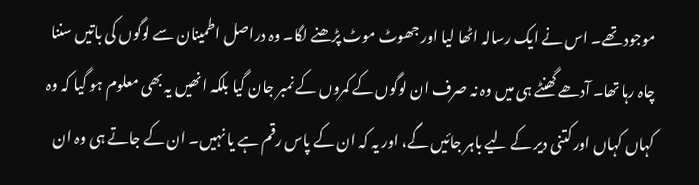موجود تھے۔ اس نے ایک رسالہ اٹھا لیا اور جھوٹ موٹ پڑھنے لگا۔ وہ دراصل اطمینان سے لوگوں کی باتیں سننا چاہ رہا تھا۔ آدھے گھنٹے ہی میں وہ نہ صرف ان لوگوں کے کمروں کے نمبر جان گیا بلکہ انھیں یہ بھی معلوم ہو گیا کہ وہ کہاں کہاں اور کتنی دیر کے لیے باہر جائیں گے، اور یہ کہ ان کے پاس رقم ہے یا نہیں۔ ان کے جاتے ہی وہ ان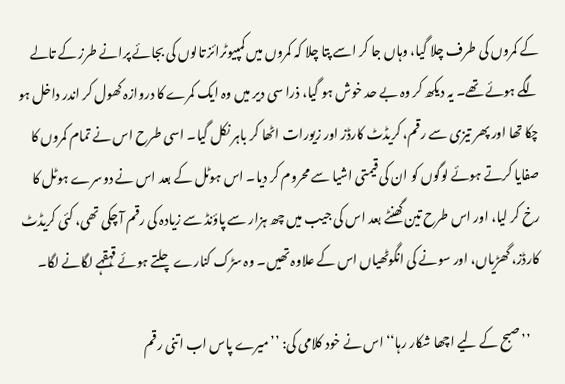کے کمروں کی طرف چلا گیا، وہاں جا کر اسے پتا چلا کہ کمروں میں کمپیوٹرائز تالوں کی بجائے پرانے طرز کے تالے لگے ہوئے تھے۔ یہ دیکھ کر وہ بے حد خوش ہو گیا، ذرا سی دیر میں وہ ایک کمرے کا دروازہ کھول کر اندر داخل ہو چکا تھا اور پھر تیزی سے رقم، کریڈٹ کارڈز اور زیورات اٹھا کر باہر نکل گیا۔ اسی طرح اس نے تمام کمروں کا صفایا کرتے ہوئے لوگوں کو ان کی قیمتی اشیا سے محروم کر دیا۔ اس ہوٹل کے بعد اس نے دوسرے ہوٹل کا رخ کر لیا، اور اس طرح تین گھنٹے بعد اس کی جیب میں چھ ہزار سے پاؤنڈ سے زیادہ کی رقم آ چکی تھی، کئی کریڈٹ کارڈز، گھڑیاں، اور سونے کی انگوٹھیاں اس کے علاوہ تھیں۔ وہ سڑک کنارے چلتے ہوئے قہقہے لگانے لگا۔

    ’’صبح کے لیے اچھا شکار رہا‘‘ اس نے خود کلامی کی: ’’میرے پاس اب اتنی رقم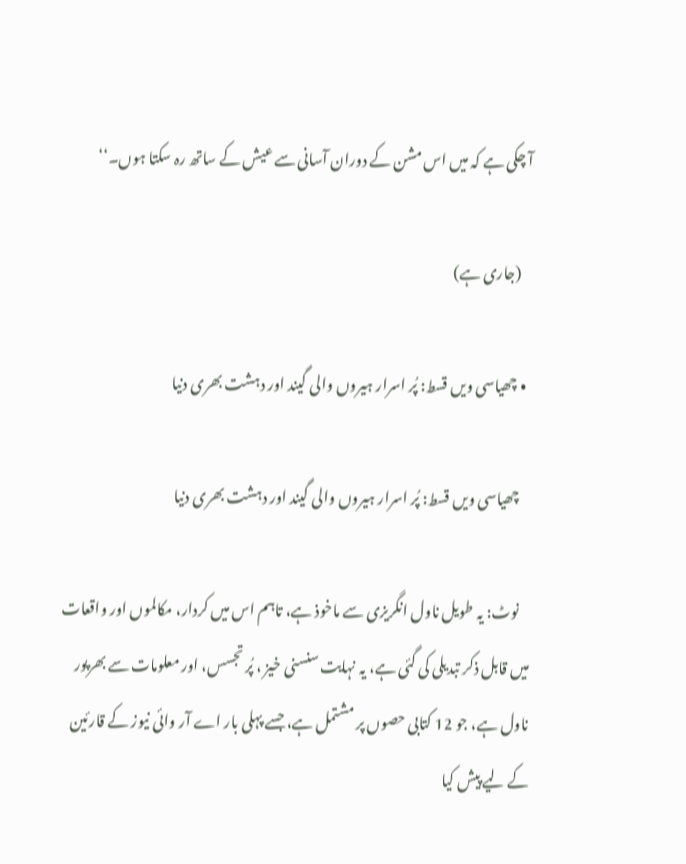آ چکی ہے کہ میں اس مشن کے دوران آسانی سے عیش کے ساتھ رہ سکتا ہوں۔‘‘

    (جاری ہے)

  • چھیاسی ویں قسط: پُر اسرار ہیروں والی گیند اور دہشت بھری دنیا

    چھیاسی ویں قسط: پُر اسرار ہیروں والی گیند اور دہشت بھری دنیا

    نوٹ: یہ طویل ناول انگریزی سے ماخوذ ہے، تاہم اس میں کردار، مکالموں اور واقعات میں قابل ذکر تبدیلی کی گئی ہے، یہ نہایت سنسنی خیز ، پُر تجسس، اور معلومات سے بھرپور ناول ہے، جو 12 کتابی حصوں پر مشتمل ہے، جسے پہلی بار اے آر وائی نیوز کے قارئین کے لیے پیش کیا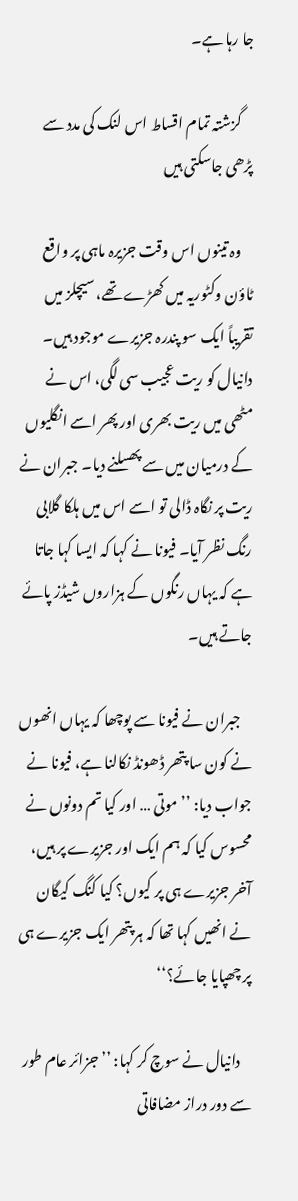جا رہا ہے۔

    گزشتہ تمام اقساط اس لنک کی مدد سے پڑھی جاسکتی ہیں

    وہ تینوں اس وقت جزیرہ ماہی پر واقع ٹاؤن وکٹوریہ میں کھڑے تھے، سیچلز میں تقریباً ایک سو پندرہ جزیرے موجود ہیں۔ دانیال کو ریت عجیب سی لگی، اس نے مٹھی میں ریت بھری اور پھر اسے انگلیوں کے درمیان میں سے پھسلنے دیا۔ جبران نے ریت پر نگاہ ڈالی تو اسے اس میں ہلکا گلابی رنگ نظر آیا۔ فیونا نے کہا کہ ایسا کہا جاتا ہے کہ یہاں رنگوں کے ہزاروں شیڈز پائے جاتے ہیں۔

    جبران نے فیونا سے پوچھا کہ یہاں انھوں نے کون سا پتھر ڈھونڈ نکالنا ہے، فیونا نے جواب دیا: ’’موتی … اور کیا تم دونوں نے محسوس کیا کہ ہم ایک اور جزیرے پر ہیں، آخر جزیرے ہی پر کیوں؟ کیا کنگ کیگان نے انھیں کہا تھا کہ ہر پتھر ایک جزیرے ہی پر چھپایا جائے؟‘‘

    دانیال نے سوچ کر کہا: ’’جزائر عام طور سے دور دراز مضافاتی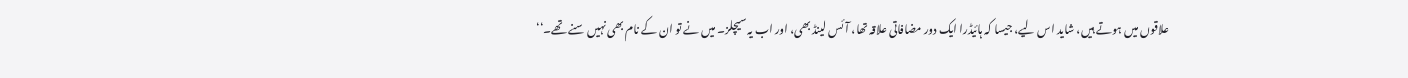علاقوں میں ہوتے ہیں، شاید اس لیے، جیسا کہ ہائیڈرا ایک دور مضافاتی علاقہ تھا، آئس لینڈ بھی، اور اب یہ سیچلز۔ میں نے تو ان کے نام بھی نہیں سنے تھے۔‘‘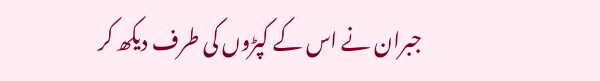جبران نے اس کے کپڑوں کی طرف دیکھ کر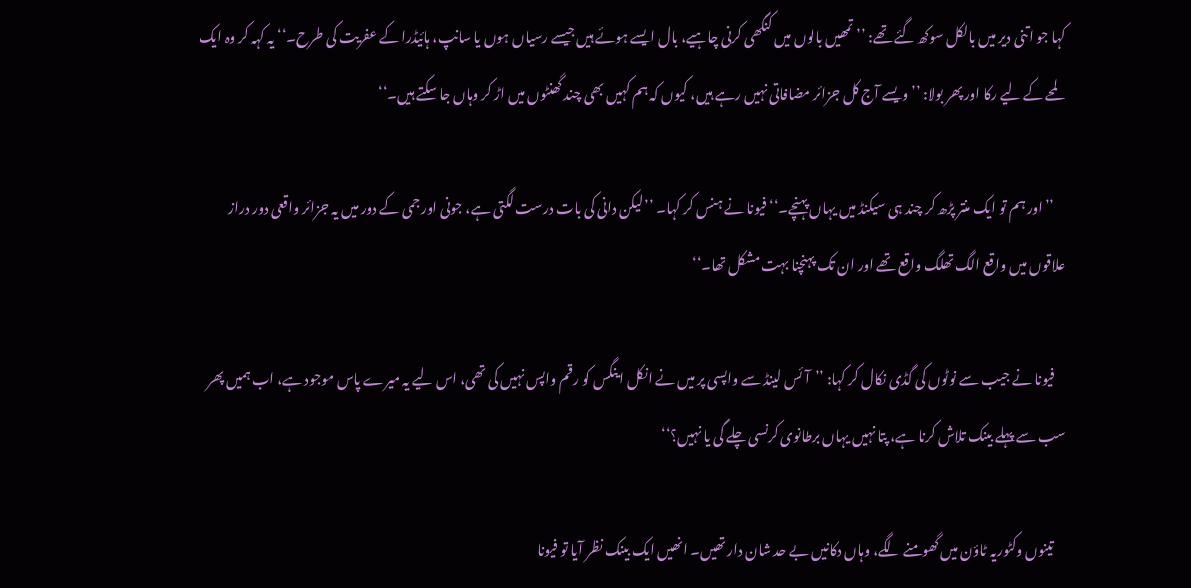کہا جو اتنی دیر میں بالکل سوکھ گئے تھے: ’’تمھیں بالوں میں کنگھی کرنی چاہیے، بال ایسے ہوئے ہیں جیسے رسیاں ہوں یا سانپ، ہائیڈرا کے عفریت کی طرح۔‘‘ یہ کہہ کر وہ ایک لمحے کے لیے رکا اور پھر بولا: ’’ویسے آج کل جزائر مضافاتی نہیں رہے ہیں، کیوں کہ ہم کہیں بھی چند گھنٹوں میں اڑ کر وہاں جا سکتے ہیں۔‘‘

    ’’اور ہم تو ایک منتر پڑھ کر چند ہی سیکنڈ میں یہاں پہنچے۔‘‘ فیونا نے ہنس کر کہا۔ ’’لیکن دانی کی بات درست لگتی ہے، جونی اور جمی کے دور میں یہ جزائر واقعی دور دراز علاقوں میں واقع الگ تھلگ واقع تھے اور ان تک پہنچنا بہت مشکل تھا۔‘‘

    فیونا نے جیب سے نوٹوں کی گڈی نکال کر کہا: ’’آئس لینڈ سے واپسی پر میں نے انکل اینگس کو رقم واپس نہیں کی تھی، اس لیے یہ میرے پاس موجود ہے، اب ہمیں پھر سب سے پہلے بینک تلاش کرنا ہے، پتا نہیں یہاں برطانوی کرنسی چلے گی یا نہیں؟‘‘

    تینوں وکٹوریہ ٹاؤن میں گھومنے لگے، وہاں دکانیں بے حد شان دار تھیں۔ انھیں ایک بینک نظر آیا تو فیونا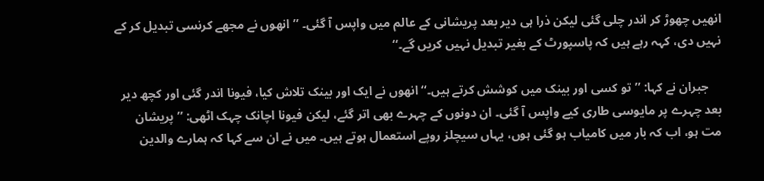انھیں چھوڑ کر اندر چلی گئی لیکن ذرا ہی دیر بعد پریشانی کے عالم میں واپس آ گئی۔ ’’انھوں نے مجھے کرنسی تبدیل کر کے نہیں دی، کہہ رہے ہیں کہ پاسپورٹ کے بغیر تبدیل نہیں کریں گے۔‘‘

    جبران نے کہا: ’’تو کسی اور بینک میں کوشش کرتے ہیں۔‘‘ انھوں نے ایک اور بینک تلاش کیا، فیونا اندر گئی اور کچھ دیر بعد چہرے پر مایوسی طاری کیے واپس آ گئی۔ ان دونوں کے چہرے بھی اتر گئے، لیکن فیونا اچانک چہک اٹھی: ’’پریشان مت ہو، اب کہ بار میں کامیاب ہو گئی ہوں، یہاں سیچلز روپے استعمال ہوتے ہیں۔ میں نے ان سے کہا کہ ہمارے والدین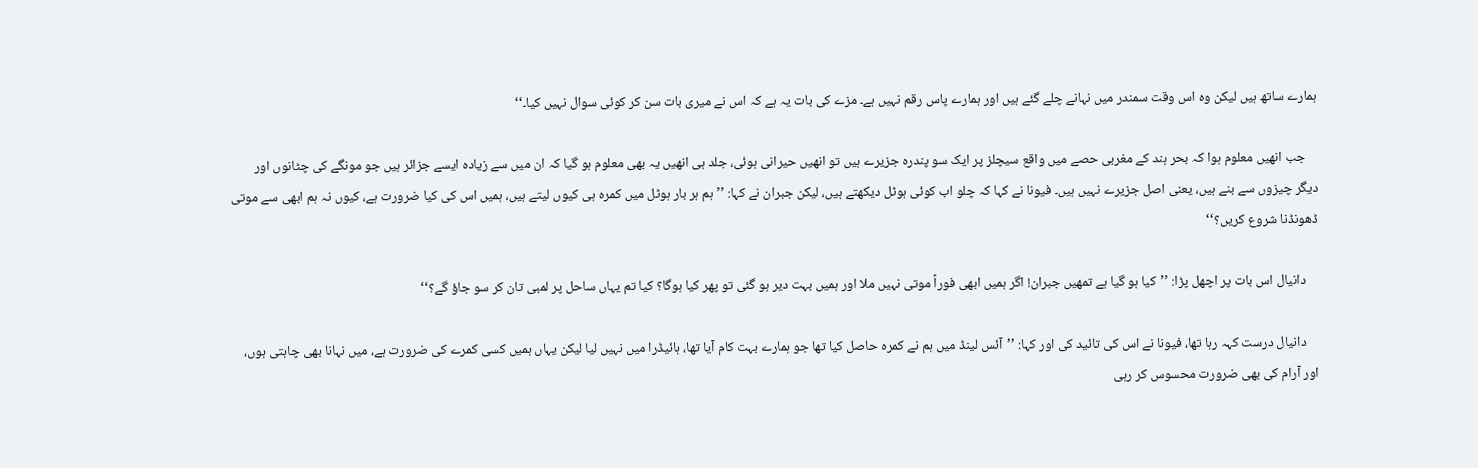ہمارے ساتھ ہیں لیکن وہ اس وقت سمندر میں نہانے چلے گئے ہیں اور ہمارے پاس رقم نہیں ہے۔ مزے کی بات یہ ہے کہ اس نے میری بات سن کر کوئی سوال نہیں کیا۔‘‘

    جب انھیں معلوم ہوا کہ بحر ہند کے مغربی حصے میں واقع سیچلز پر ایک سو پندرہ جزیرے ہیں تو انھیں حیرانی ہوئی، جلد ہی انھیں یہ بھی معلوم ہو گیا کہ ان میں سے زیادہ ایسے جزائر ہیں جو مونگے کی چٹانوں اور دیگر چیزوں سے بنے ہیں، یعنی اصل جزیرے نہیں ہیں۔ فیونا نے کہا کہ چلو اب کوئی ہوٹل دیکھتے ہیں، لیکن جبران نے کہا: ’’ہم ہر بار ہوٹل میں کمرہ ہی کیوں لیتے ہیں، ہمیں اس کی کیا ضرورت ہے، کیوں نہ ہم ابھی سے موتی ڈھونڈنا شروع کریں؟‘‘

    دانیال اس بات پر اچھل پڑا: ’’کیا ہو گیا ہے تمھیں جبران! اگر ہمیں ابھی فوراً موتی نہیں ملا اور ہمیں بہت دیر ہو گئی تو پھر کیا ہوگا؟ کیا تم یہاں ساحل پر لمبی تان کر سو جاؤ گے؟‘‘

    دانیال درست کہہ رہا تھا، فیونا نے اس کی تائید کی اور کہا: ’’آئس لینڈ میں ہم نے کمرہ حاصل کیا تھا جو ہمارے بہت کام آیا تھا، ہائیڈرا میں نہیں لیا لیکن یہاں ہمیں کسی کمرے کی ضرورت ہے، میں نہانا بھی چاہتی ہوں، اور آرام کی بھی ضرورت محسوس کر رہی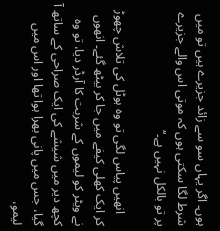ہوں۔ اگر یہاں سو سے زائد جزیرے ہیں تو میں شرط لگا سکتی ہوں کہ موتی اس والے جزیرے پر تو بالکل نہیں ہے۔‘‘

    انھیں پیاس لگی تو وہ ہوٹل کی تلاش چھوڑ کر ایک کھلی کیفے میں جا کر بیٹھ گئے۔ انھوں نے ویٹر کو لیموں کے شربت کا آرڈر دیا، تو وہ کچھ دیر میں شیشے کی ایک صراحی کے ساتھ آ گیا، جس میں پانی بھرا ہوا تھا اور اس میں لیمو،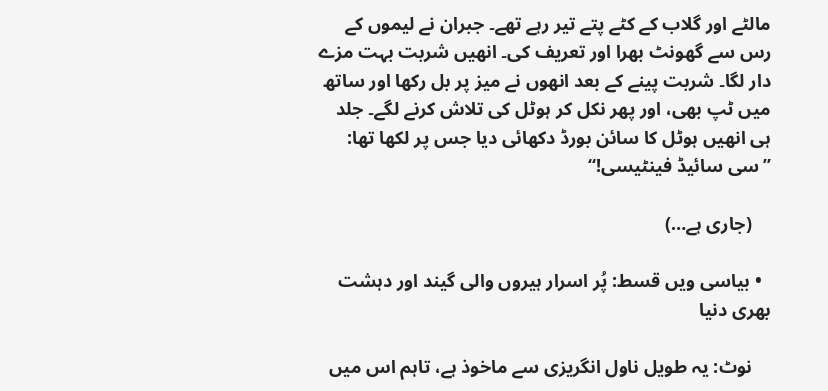مالٹے اور گلاب کے کٹے پتے تیر رہے تھے۔ جبران نے لیموں کے رس سے گھونٹ بھرا اور تعریف کی۔ انھیں شربت بہت مزے دار لگا۔ شربت پینے کے بعد انھوں نے میز پر بل رکھا اور ساتھ میں ٹپ بھی، اور پھر نکل کر ہوٹل کی تلاش کرنے لگے۔ جلد ہی انھیں ہوٹل کا سائن بورڈ دکھائی دیا جس پر لکھا تھا: ’’سی سائیڈ فینٹیسی!‘‘

    (جاری ہے…)

  • بیاسی ویں قسط: پُر اسرار ہیروں والی گیند اور دہشت بھری دنیا

    نوٹ: یہ طویل ناول انگریزی سے ماخوذ ہے، تاہم اس میں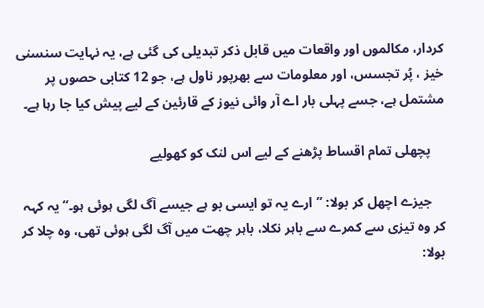کردار، مکالموں اور واقعات میں قابل ذکر تبدیلی کی گئی ہے، یہ نہایت سنسنی خیز ، پُر تجسس، اور معلومات سے بھرپور ناول ہے، جو 12 کتابی حصوں پر مشتمل ہے، جسے پہلی بار اے آر وائی نیوز کے قارئین کے لیے پیش کیا جا رہا ہے۔

    پچھلی تمام اقساط پڑھنے کے لیے اس لنک کو کھولیے

    جیزے اچھل کر بولا: ’’ارے یہ تو ایسی بو ہے جیسے آگ لگی ہوئی ہو۔‘‘ یہ کہہ کر وہ تیزی سے کمرے سے باہر نکلا، باہر چھت میں آگ لگی ہوئی تھی، وہ چلا کر بولا: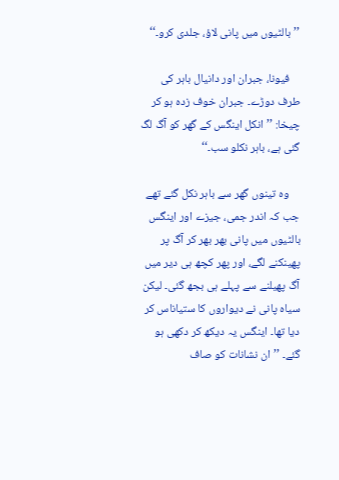’’بالٹیوں میں پانی لاؤ، جلدی کرو۔‘‘

    فیونا، جبران اور دانیال باہر کی طرف دوڑے۔ جبران خوف زدہ ہو کر چیخا: ’’انکل اینگس کے گھر کو آگ لگ گئی ہے، باہر نکلو سب۔‘‘

    وہ تینوں گھر سے باہر نکل گئے تھے جب کہ اندر جمی، جیزے اور اینگس بالٹیوں میں پانی بھر بھر کر آگ پر پھینکنے لگے، اور پھر کچھ ہی دیر میں آگ پھیلنے سے پہلے ہی بجھ گئی۔ لیکن سیاہ پانی نے دیواروں کا ستیاناس کر دیا تھا۔ اینگس یہ دیکھ کر دکھی ہو گئے۔ ’’ان نشانات کو صاف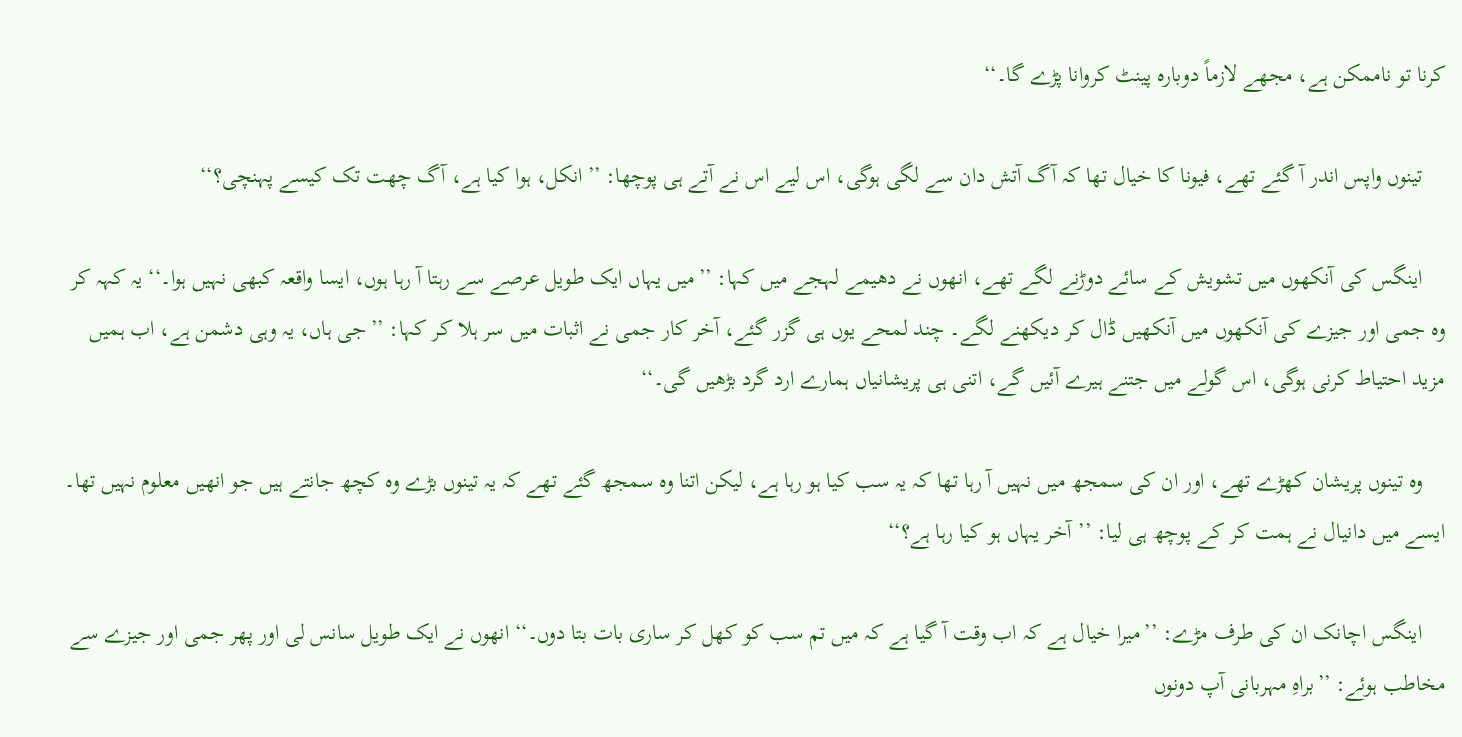کرنا تو ناممکن ہے، مجھے لازماً دوبارہ پینٹ کروانا پڑے گا۔‘‘

    تینوں واپس اندر آ گئے تھے، فیونا کا خیال تھا کہ آگ آتش دان سے لگی ہوگی، اس لیے اس نے آتے ہی پوچھا: ’’انکل، ہوا کیا ہے، آگ چھت تک کیسے پہنچی؟‘‘

    اینگس کی آنکھوں میں تشویش کے سائے دوڑنے لگے تھے، انھوں نے دھیمے لہجے میں کہا: ’’میں یہاں ایک طویل عرصے سے رہتا آ رہا ہوں، ایسا واقعہ کبھی نہیں ہوا۔‘‘ یہ کہہ کر وہ جمی اور جیزے کی آنکھوں میں آنکھیں ڈال کر دیکھنے لگے۔ چند لمحے یوں ہی گزر گئے، آخر کار جمی نے اثبات میں سر ہلا کر کہا: ’’جی ہاں، یہ وہی دشمن ہے، اب ہمیں مزید احتیاط کرنی ہوگی، اس گولے میں جتنے ہیرے آئیں گے، اتنی ہی پریشانیاں ہمارے ارد گرد بڑھیں گی۔‘‘

    وہ تینوں پریشان کھڑے تھے، اور ان کی سمجھ میں نہیں آ رہا تھا کہ یہ سب کیا ہو رہا ہے، لیکن اتنا وہ سمجھ گئے تھے کہ یہ تینوں بڑے وہ کچھ جانتے ہیں جو انھیں معلوم نہیں تھا۔ ایسے میں دانیال نے ہمت کر کے پوچھ ہی لیا: ’’آخر یہاں ہو کیا رہا ہے؟‘‘

    اینگس اچانک ان کی طرف مڑے: ’’میرا خیال ہے کہ اب وقت آ گیا ہے کہ میں تم سب کو کھل کر ساری بات بتا دوں۔‘‘ انھوں نے ایک طویل سانس لی اور پھر جمی اور جیزے سے مخاطب ہوئے: ’’براہِ مہربانی آپ دونوں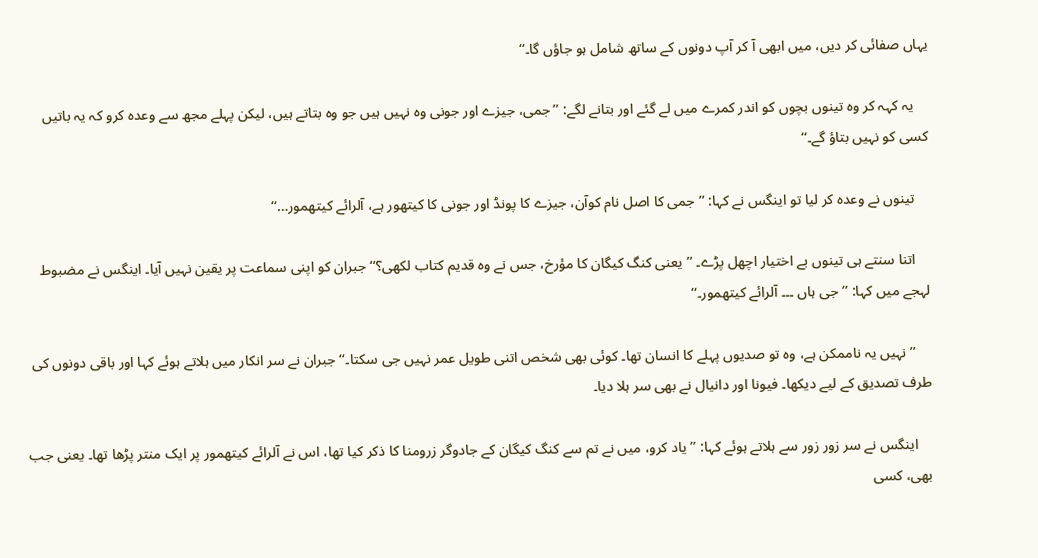یہاں صفائی کر دیں، میں ابھی آ کر آپ دونوں کے ساتھ شامل ہو جاؤں گا۔‘‘

    یہ کہہ کر وہ تینوں بچوں کو اندر کمرے میں لے گئے اور بتانے لگے: ’’جمی، جیزے اور جونی وہ نہیں ہیں جو وہ بتاتے ہیں، لیکن پہلے مجھ سے وعدہ کرو کہ یہ باتیں کسی کو نہیں بتاؤ گے۔‘‘

    تینوں نے وعدہ کر لیا تو اینگس نے کہا: ’’جمی کا اصل نام کوآن، جیزے کا پونڈ اور جونی کا کیتھور ہے، آلرائے کیتھمور…‘‘

    اتنا سنتے ہی تینوں بے اختیار اچھل پڑے۔ ’’یعنی کنگ کیگان کا مؤرخ، جس نے وہ قدیم کتاب لکھی؟‘‘ جبران کو اپنی سماعت پر یقین نہیں آیا۔ اینگس نے مضبوط لہجے میں کہا: ’’جی ہاں ۔۔۔ آلرائے کیتھمور۔‘‘

    ’’نہیں یہ ناممکن ہے، وہ تو صدیوں پہلے کا انسان تھا۔ کوئی بھی شخص اتنی طویل عمر نہیں جی سکتا۔‘‘ جبران نے سر انکار میں ہلاتے ہوئے کہا اور باقی دونوں کی طرف تصدیق کے لیے دیکھا۔ فیونا اور دانیال نے بھی سر ہلا دیا۔

    اینگس نے سر زور زور سے ہلاتے ہوئے کہا: ’’یاد کرو، میں نے تم سے کنگ کیگان کے جادوگر زرومنا کا ذکر کیا تھا، اس نے آلرائے کیتھمور پر ایک منتر پڑھا تھا۔ یعنی جب بھی، کسی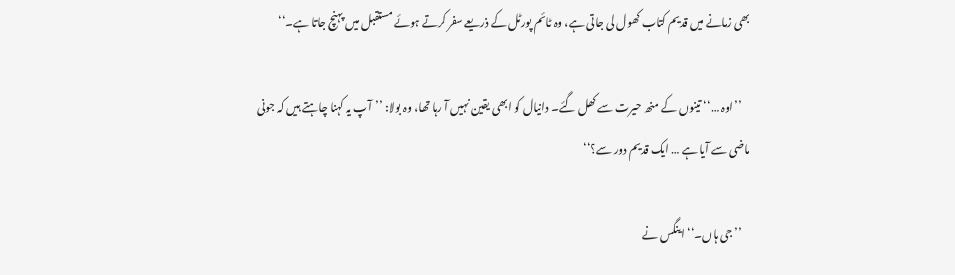بھی زمانے میں قدیم کتاب کھول لی جاتی ہے، وہ ٹائم پورٹل کے ذریعے سفر کرتے ہوئے مستقبل میں پہنچ جاتا ہے۔‘‘

    ’’اوہ …‘‘ تینوں کے منھ حیرت سے کھل گئے۔ دانیال کو ابھی یقین نہیں آ رہا تھا، وہ بولا: ’’آپ یہ کہنا چاہتے ہیں کہ جونی ماضی سے آیا ہے … ایک قدیم دور سے؟‘‘

    ’’جی ہاں۔‘‘ اینگس نے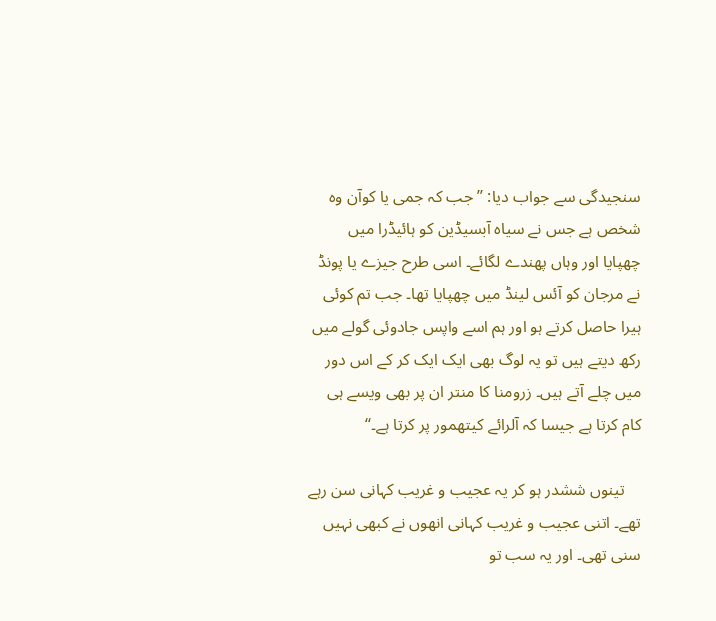سنجیدگی سے جواب دیا: ’’جب کہ جمی یا کوآن وہ شخص ہے جس نے سیاہ آبسیڈین کو ہائیڈرا میں چھپایا اور وہاں پھندے لگائے۔ اسی طرح جیزے یا پونڈ نے مرجان کو آئس لینڈ میں چھپایا تھا۔ جب تم کوئی ہیرا حاصل کرتے ہو اور ہم اسے واپس جادوئی گولے میں رکھ دیتے ہیں تو یہ لوگ بھی ایک ایک کر کے اس دور میں چلے آتے ہیں۔ زرومنا کا منتر ان پر بھی ویسے ہی کام کرتا ہے جیسا کہ آلرائے کیتھمور پر کرتا ہے۔‘‘

    تینوں ششدر ہو کر یہ عجیب و غریب کہانی سن رہے تھے۔ اتنی عجیب و غریب کہانی انھوں نے کبھی نہیں سنی تھی۔ اور یہ سب تو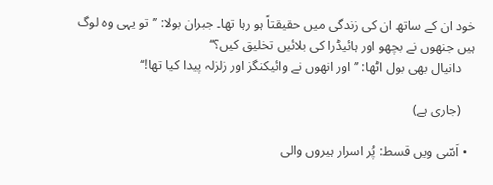خود ان کے ساتھ ان کی زندگی میں حقیقتاً ہو رہا تھا۔ جبران بولا: ’’تو یہی وہ لوگ ہیں جنھوں نے بچھو اور ہائیڈرا کی بلائیں تخلیق کیں؟‘‘
    دانیال بھی بول اٹھا: ’’اور انھوں نے وائیکنگز اور زلزلہ پیدا کیا تھا!‘‘

    (جاری ہے)

  • اَسّی ویں قسط: پُر اسرار ہیروں والی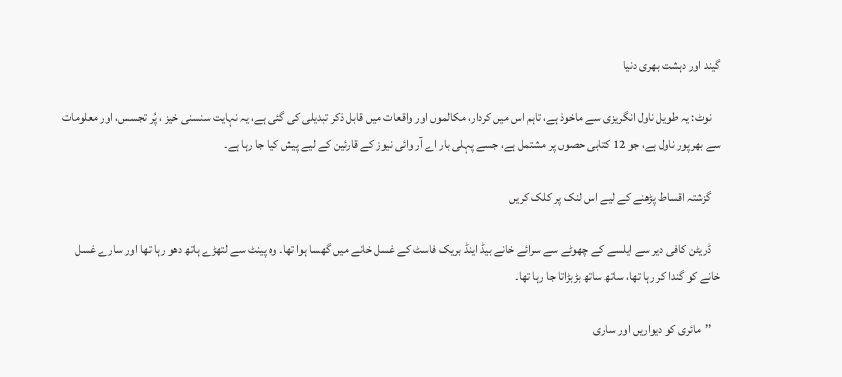گیند اور دہشت بھری دنیا

    نوٹ: یہ طویل ناول انگریزی سے ماخوذ ہے، تاہم اس میں کردار، مکالموں اور واقعات میں قابل ذکر تبدیلی کی گئی ہے، یہ نہایت سنسنی خیز ، پُر تجسس، اور معلومات سے بھرپور ناول ہے، جو 12 کتابی حصوں پر مشتمل ہے، جسے پہلی بار اے آر وائی نیوز کے قارئین کے لیے پیش کیا جا رہا ہے۔

    گزشتہ اقساط پڑھنے کے لیے اس لنک پر کلک کریں

    ڈریٹن کافی دیر سے ایلسے کے چھوٹے سے سرائے خانے بیڈ اینڈ بریک فاسٹ کے غسل خانے میں گھسا ہوا تھا۔ وہ پینٹ سے لتھڑے ہاتھ دھو رہا تھا اور سارے غسل خانے کو گندا کر رہا تھا، ساتھ ساتھ بڑبڑاتا جا رہا تھا۔

    ’’مائری کو دیواریں اور ساری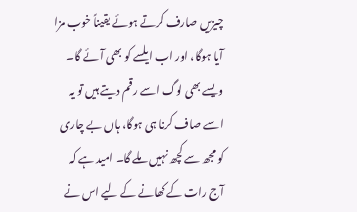چیزیں صارف کرتے ہوئے یقیناً خوب مزا آیا ہوگا، اور اب ایلسے کو بھی آئے گا۔ ویسے بھی لوگ اسے رقم دیتے ہیں تو یہ اسے صاف کرنا ہی ہوگا، ہاں بے چاری کو مجھ سے کچھ نہیں ملے گا۔ امید ہے کہ آج رات کے کھانے کے لیے اس نے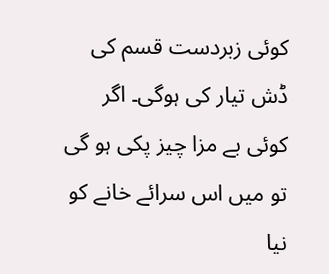کوئی زبردست قسم کی ڈش تیار کی ہوگی۔ اگر کوئی بے مزا چیز پکی ہو گی تو میں اس سرائے خانے کو نیا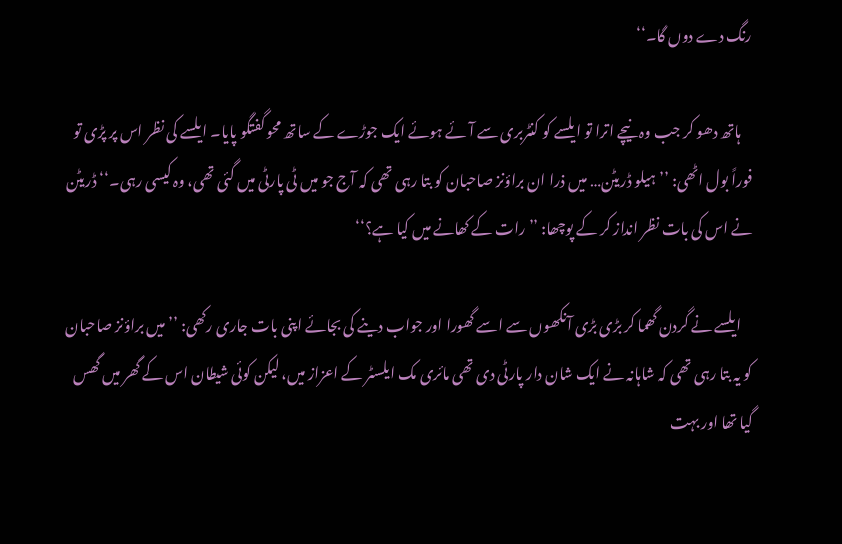رنگ دے دوں گا۔‘‘

    ہاتھ دھو کر جب وہ نیچے اترا تو ایلسے کو کنٹربری سے آئے ہوئے ایک جوڑے کے ساتھ محو گفتگو پایا۔ ایلسے کی نظر اس پر پڑی تو فوراً بول اٹھی: ’’ہیلو ڈریٹن… میں ذرا ان براؤنز صاحبان کو بتا رہی تھی کہ آج جو میں ٹی پارٹی میں گئی تھی، وہ کیسی رہی۔‘‘ ڈریٹن نے اس کی بات نظر انداز کر کے پوچھا: ’’رات کے کھانے میں کیا ہے؟‘‘

    ایلسے نے گردن گھما کر بڑی بڑی آنکھوں سے اسے گھورا اور جواب دینے کی بجائے اپنی بات جاری رکھی: ’’میں براؤنز صاحبان کو یہ بتا رہی تھی کہ شاہانہ نے ایک شان دار پارٹی دی تھی مائری مک ایلسٹر کے اعزاز میں، لیکن کوئی شیطان اس کے گھر میں گھس گیا تھا اور بہت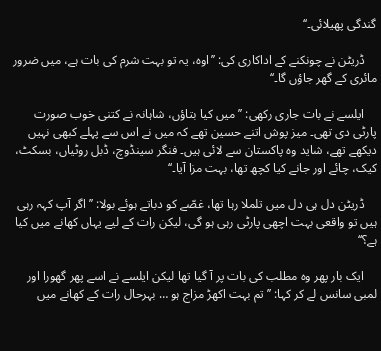گندگی پھیلائی۔‘‘

    ڈریٹن نے چونکنے کے اداکاری کی: ’’اوہ، یہ تو بہت شرم کی بات ہے، میں ضرور مائری کے گھر جاؤں گا۔‘‘

    ایلسے نے بات جاری رکھی: ’’میں کیا بتاؤں، شاہانہ نے کتنی خوب صورت پارٹی دی تھی۔ میز پوش اتنے حسین تھے کہ میں نے اس سے پہلے کبھی نہیں دیکھے تھے، شاید وہ پاکستان سے لائی ہیں۔ فنگر سینڈوچ، ڈبل روٹیاں، بسکٹ، کیک، چائے اور جانے کیا کچھ تھا، بہت مزا آیا۔‘‘

    ڈریٹن دل ہی دل میں تلملا رہا تھا، غصّے کو دباتے ہوئے بولا: ’’اگر آپ کہہ رہی ہیں تو واقعی بہت اچھی پارٹی رہی ہو گی، لیکن رات کے لیے یہاں کھانے میں کیا ہے؟‘‘

    ایک بار پھر وہ مطلب کی بات پر آ گیا تھا لیکن ایلسے نے اسے پھر گھورا اور لمبی سانس لے کر کہا: ’’تم بہت اکھڑ مزاج ہو … بہرحال رات کے کھانے میں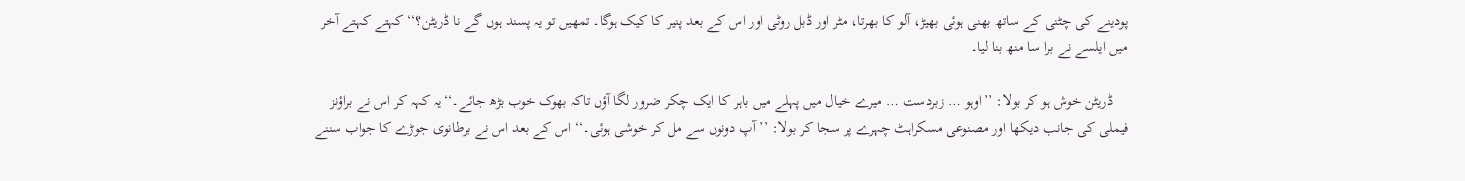پودینے کی چٹنی کے ساتھ بھنی ہوئی بھیڑ، آلو کا بھرتا، مٹر اور ڈبل روٹی اور اس کے بعد پنیر کا کیک ہوگا۔ تمھیں تو یہ پسند ہوں گے نا ڈریٹن؟‘‘ کہتے کہتے آخر میں ایلسے نے برا سا منھ بنا لیا۔

    ڈریٹن خوش ہو کر بولا: ’’اوہو … زبردست … میرے خیال میں پہلے میں باہر کا ایک چکر ضرور لگا آؤں تاکہ بھوک خوب بڑھ جائے۔‘‘یہ کہہ کر اس نے براؤنز فیملی کی جانب دیکھا اور مصنوعی مسکراہٹ چہرے پر سجا کر بولا: ’’آپ دونوں سے مل کر خوشی ہوئی۔‘‘ اس کے بعد اس نے برطانوی جوڑے کا جواب سننے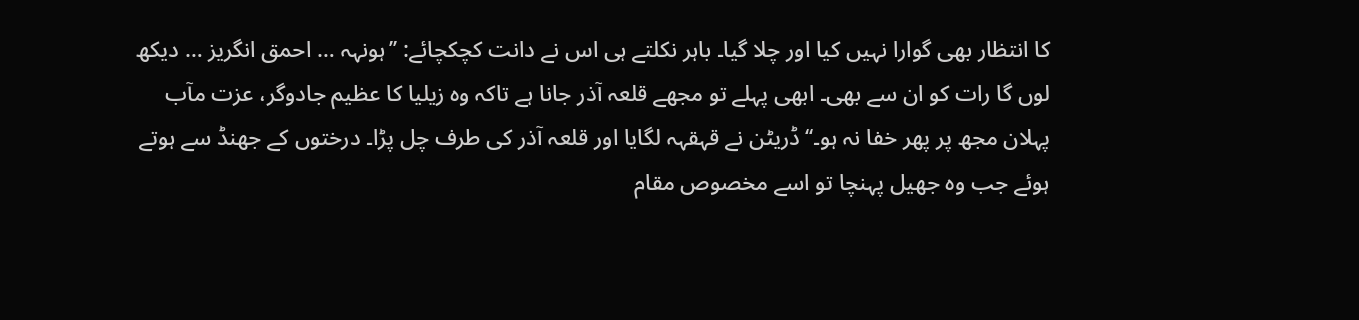کا انتظار بھی گوارا نہیں کیا اور چلا گیا۔ باہر نکلتے ہی اس نے دانت کچکچائے: ’’ہونہہ … احمق انگریز … دیکھ لوں گا رات کو ان سے بھی۔ ابھی پہلے تو مجھے قلعہ آذر جانا ہے تاکہ وہ زیلیا کا عظیم جادوگر، عزت مآب پہلان مجھ پر پھر خفا نہ ہو۔‘‘ ڈریٹن نے قہقہہ لگایا اور قلعہ آذر کی طرف چل پڑا۔ درختوں کے جھنڈ سے ہوتے ہوئے جب وہ جھیل پہنچا تو اسے مخصوص مقام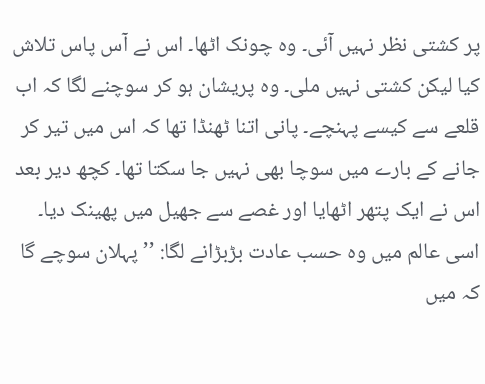پر کشتی نظر نہیں آئی۔ وہ چونک اٹھا۔ اس نے آس پاس تلاش کیا لیکن کشتی نہیں ملی۔ وہ پریشان ہو کر سوچنے لگا کہ اب قلعے سے کیسے پہنچے۔ پانی اتنا ٹھنڈا تھا کہ اس میں تیر کر جانے کے بارے میں سوچا بھی نہیں جا سکتا تھا۔ کچھ دیر بعد اس نے ایک پتھر اٹھایا اور غصے سے جھیل میں پھینک دیا۔ اسی عالم میں وہ حسب عادت بڑبڑانے لگا: ’’پہلان سوچے گا کہ میں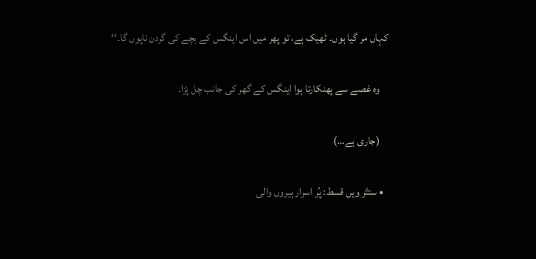کہاں مر گیا ہوں۔ ٹھیک ہے، تو پھر میں اس اینگس کے بچے کی گردن ناپوں گا۔‘‘

    وہ غصے سے پھنکارتا ہوا اینگس کے گھر کی جانب چل پڑا۔

    (جاری ہے…)

  • ستتّر ویں قسط: پُر اسرار ہیروں والی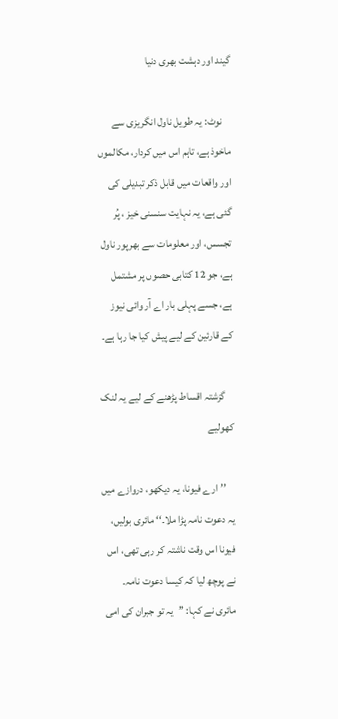گیند اور دہشت بھری دنیا

    نوٹ: یہ طویل ناول انگریزی سے ماخوذ ہے، تاہم اس میں کردار، مکالموں اور واقعات میں قابل ذکر تبدیلی کی گئی ہے، یہ نہایت سنسنی خیز ، پُر تجسس، اور معلومات سے بھرپور ناول ہے، جو 12 کتابی حصوں پر مشتمل ہے، جسے پہلی بار اے آر وائی نیوز کے قارئین کے لیے پیش کیا جا رہا ہے۔

    گزشتہ اقساط پڑھنے کے لیے یہ لنک کھولیے

    ’’ارے فیونا، یہ دیکھو، دروازے میں یہ دعوت نامہ پڑا ملا۔‘‘ مائری بولیں، فیونا اس وقت ناشتہ کر رہی تھی، اس نے پوچھ لیا کہ کیسا دعوت نامہ۔ مائری نے کہا: ’’یہ تو جبران کی امی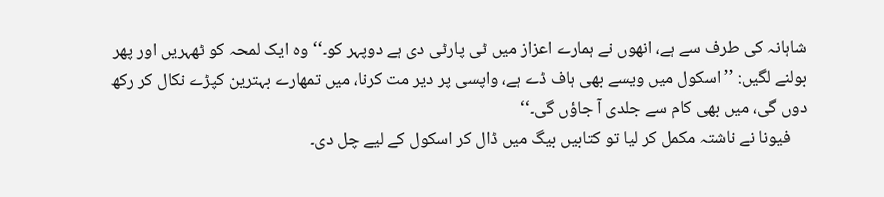شاہانہ کی طرف سے ہے، انھوں نے ہمارے اعزاز میں ٹی پارٹی دی ہے دوپہر کو۔‘‘ وہ ایک لمحہ کو ٹھہریں اور پھر بولنے لگیں: ’’اسکول میں ویسے بھی ہاف ڈے ہے، واپسی پر دیر مت کرنا، میں تمھارے بہترین کپڑے نکال کر رکھ دوں گی، میں بھی کام سے جلدی آ جاؤں گی۔‘‘
    فیونا نے ناشتہ مکمل کر لیا تو کتابیں بیگ میں ڈال کر اسکول کے لیے چل دی۔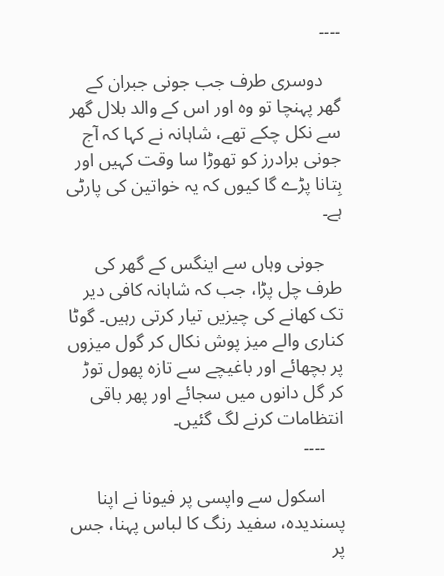۔۔۔۔

    دوسری طرف جب جونی جبران کے گھر پہنچا تو وہ اور اس کے والد بلال گھر سے نکل چکے تھے، شاہانہ نے کہا کہ آج جونی برادرز کو تھوڑا سا وقت کہیں اور بِتانا پڑے گا کیوں کہ یہ خواتین کی پارٹی ہے۔

    جونی وہاں سے اینگس کے گھر کی طرف چل پڑا، جب کہ شاہانہ کافی دیر تک کھانے کی چیزیں تیار کرتی رہیں۔ گوٹا کناری والے میز پوش نکال کر گول میزوں پر بچھائے اور باغیچے سے تازہ پھول توڑ کر گل دانوں میں سجائے اور پھر باقی انتظامات کرنے لگ گئیں۔
    ۔۔۔۔

    اسکول سے واپسی پر فیونا نے اپنا پسندیدہ، سفید رنگ کا لباس پہنا، جس پر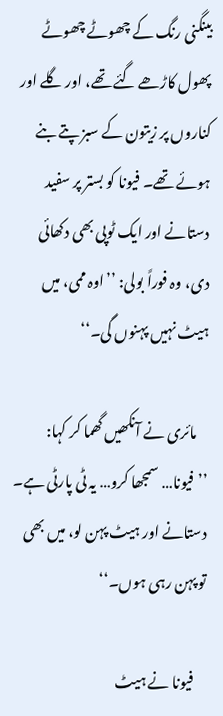بینگنی رنگ کے چھوٹے چھوٹے پھول کاڑھے گئے تھے، اور گلے اور کناروں پر زیتون کے سبز پتے بنے ہوئے تھے۔ فیونا کو بستر پر سفید دستانے اور ایک ٹوپی بھی دکھائی دی، وہ فوراً بولی: ’’اوہ ممی، میں ہیٹ نہیں پہنوں گی۔‘‘

    مائری نے آنکھیں گھما کر کہا: ’’فیونا… سمجھا کرو… یہ ٹی پارٹی ہے۔ دستانے اور ہیٹ پہن لو، میں بھی تو پہن رہی ہوں۔‘‘

    فیونا نے ہیٹ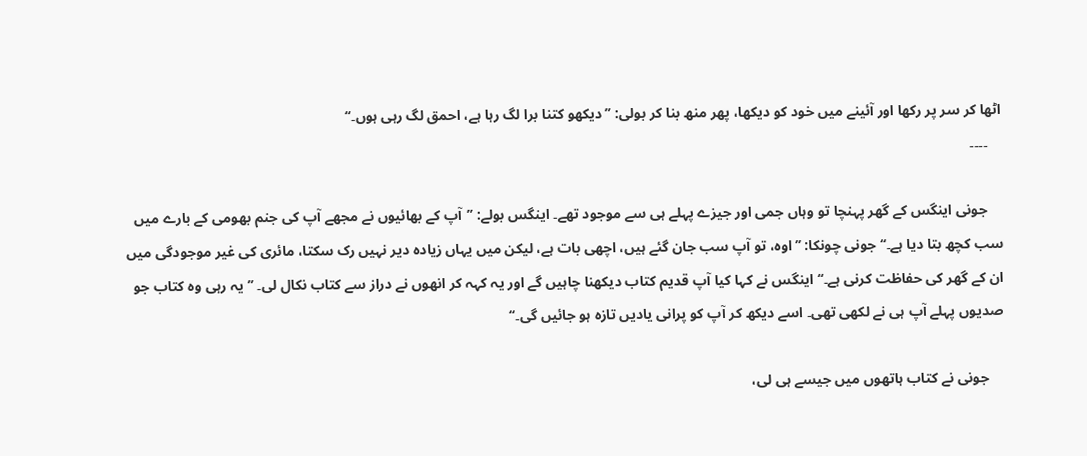اٹھا کر سر پر رکھا اور آئینے میں خود کو دیکھا، پھر منھ بنا کر بولی: ’’دیکھو کتنا برا لگ رہا ہے، احمق لگ رہی ہوں۔‘‘
    ۔۔۔۔

    جونی اینگس کے گھر پہنچا تو وہاں جمی اور جیزے پہلے ہی سے موجود تھے۔ اینگس بولے: ’’آپ کے بھائیوں نے مجھے آپ کی جنم بھومی کے بارے میں سب کچھ بتا دیا ہے۔‘‘ جونی چونکا: ’’اوہ، تو آپ سب جان گئے ہیں، اچھی بات ہے، لیکن میں یہاں زیادہ دیر نہیں رک سکتا، مائری کی غیر موجودگی میں ان کے گھر کی حفاظت کرنی ہے۔‘‘ اینگس نے کہا کیا آپ قدیم کتاب دیکھنا چاہیں گے اور یہ کہہ کر انھوں نے دراز سے کتاب نکال لی۔ ’’یہ رہی وہ کتاب جو صدیوں پہلے آپ ہی نے لکھی تھی۔ اسے دیکھ کر آپ کو پرانی یادیں تازہ ہو جائیں گی۔‘‘

    جونی نے کتاب ہاتھوں میں جیسے ہی لی،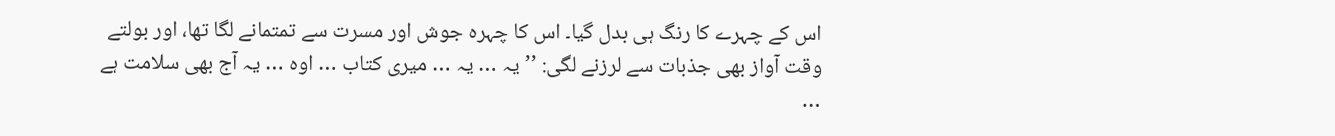اس کے چہرے کا رنگ ہی بدل گیا۔ اس کا چہرہ جوش اور مسرت سے تمتمانے لگا تھا، اور بولتے وقت آواز بھی جذبات سے لرزنے لگی: ’’یہ … یہ … میری کتاب … اوہ … یہ آج بھی سلامت ہے …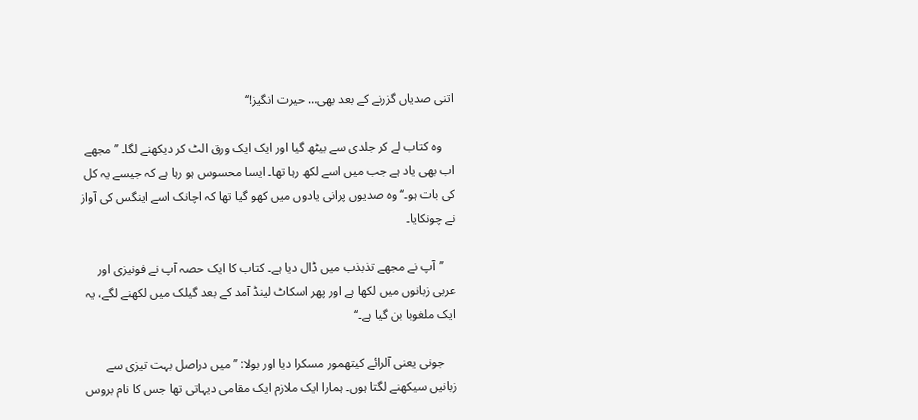اتنی صدیاں گزرنے کے بعد بھی… حیرت انگیز!‘‘

    وہ کتاب لے کر جلدی سے بیٹھ گیا اور ایک ایک ورق الٹ کر دیکھنے لگا۔ ’’مجھے اب بھی یاد ہے جب میں اسے لکھ رہا تھا۔ ایسا محسوس ہو رہا ہے کہ جیسے یہ کل کی بات ہو۔‘‘ وہ صدیوں پرانی یادوں میں کھو گیا تھا کہ اچانک اسے اینگس کی آواز نے چونکایا۔

    ’’آپ نے مجھے تذبذب میں ڈال دیا ہے۔ کتاب کا ایک حصہ آپ نے فونیزی اور عربی زبانوں میں لکھا ہے اور پھر اسکاٹ لینڈ آمد کے بعد گیلک میں لکھنے لگے، یہ ایک ملغوبا بن گیا ہے۔‘‘

    جونی یعنی آلرائے کیتھمور مسکرا دیا اور بولا: ’’میں دراصل بہت تیزی سے زبانیں سیکھنے لگتا ہوں۔ ہمارا ایک ملازم ایک مقامی دیہاتی تھا جس کا نام بروس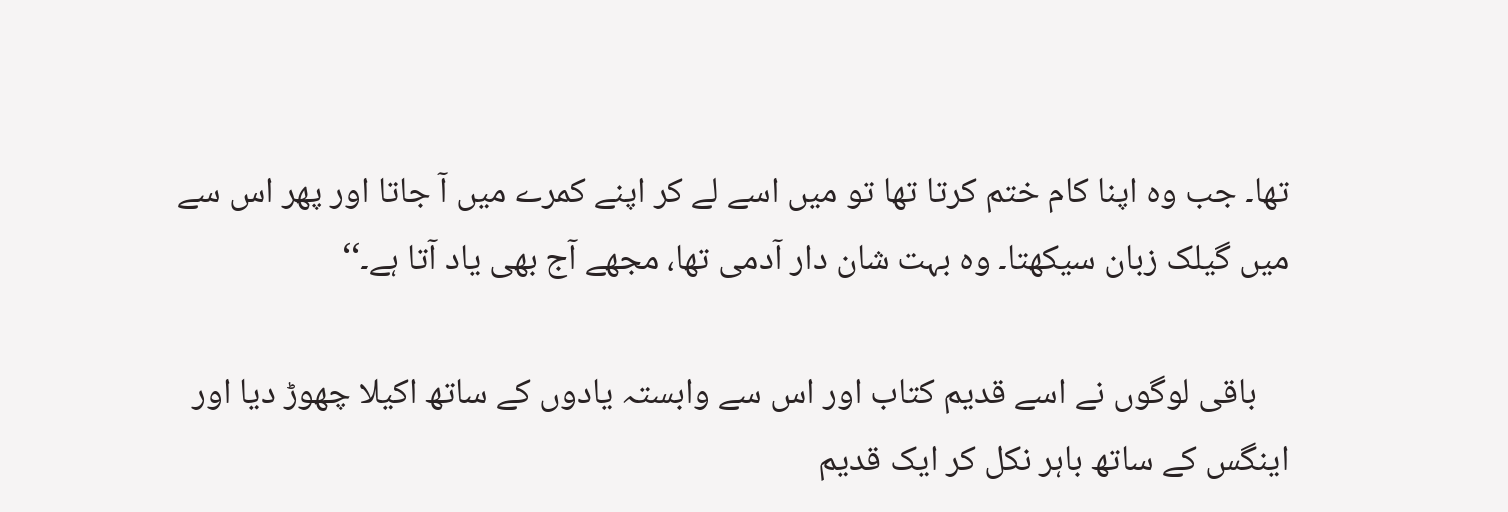تھا۔ جب وہ اپنا کام ختم کرتا تھا تو میں اسے لے کر اپنے کمرے میں آ جاتا اور پھر اس سے میں گیلک زبان سیکھتا۔ وہ بہت شان دار آدمی تھا، مجھے آج بھی یاد آتا ہے۔‘‘

    باقی لوگوں نے اسے قدیم کتاب اور اس سے وابستہ یادوں کے ساتھ اکیلا چھوڑ دیا اور اینگس کے ساتھ باہر نکل کر ایک قدیم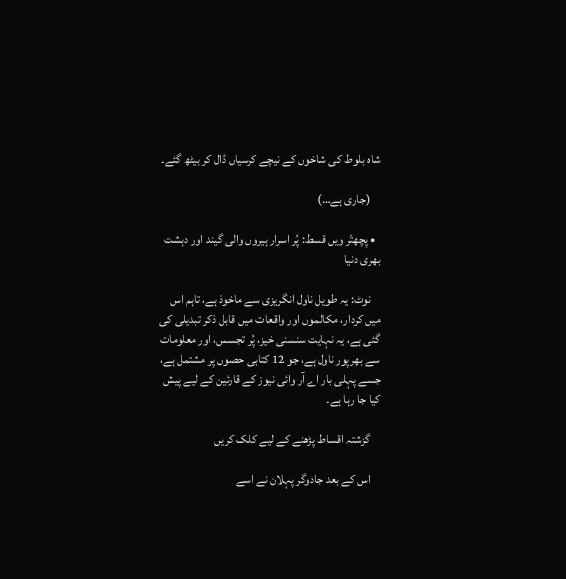شاہ بلوط کی شاخوں کے نیچے کرسیاں ڈال کر بیٹھ گئے۔

    (جاری ہے…)

  • پچھتّر ویں قسط: پُر اسرار ہیروں والی گیند اور دہشت بھری دنیا

    نوٹ: یہ طویل ناول انگریزی سے ماخوذ ہے، تاہم اس میں کردار، مکالموں اور واقعات میں قابل ذکر تبدیلی کی گئی ہے، یہ نہایت سنسنی خیز، پُر تجسس، اور معلومات سے بھرپور ناول ہے، جو 12 کتابی حصوں پر مشتمل ہے، جسے پہلی بار اے آر وائی نیوز کے قارئین کے لیے پیش کیا جا رہا ہے۔

    گزشتہ اقساط پڑھنے کے لیے کلک کریں‌

    اس کے بعد جادوگر پہلان نے اسے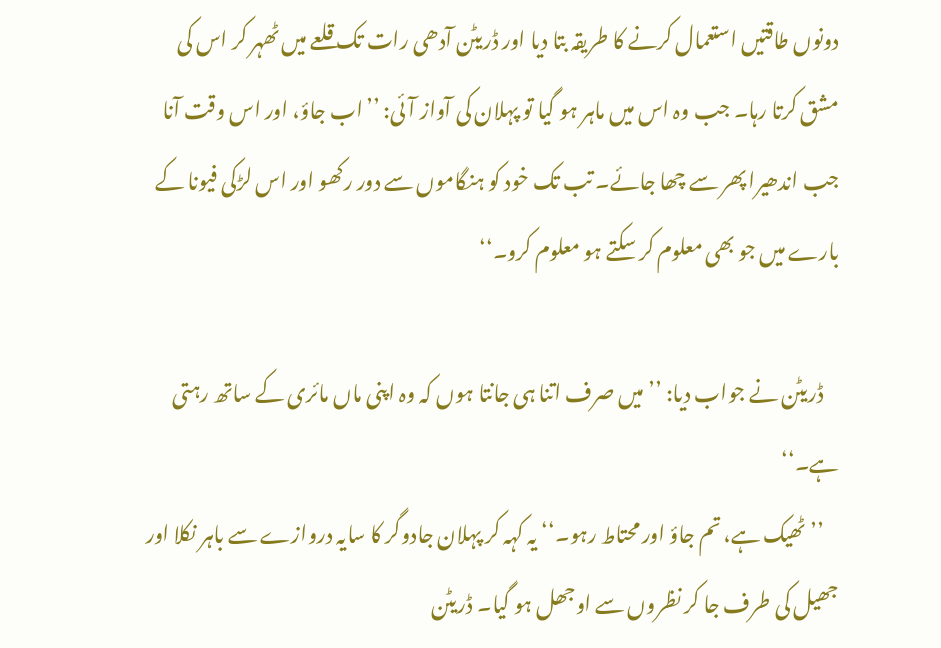دونوں طاقتیں استعمال کرنے کا طریقہ بتا دیا اور ڈریٹن آدھی رات تک قلعے میں ٹھہر کر اس کی مشق کرتا رہا۔ جب وہ اس میں ماہر ہو گیا تو پہلان کی آواز آئی: ’’اب جاؤ، اور اس وقت آنا جب اندھیرا پھر سے چھا جائے۔ تب تک خود کو ہنگاموں سے دور رکھو اور اس لڑکی فیونا کے بارے میں جو بھی معلوم کر سکتے ہو معلوم کرو۔‘‘

    ڈریٹن نے جواب دیا: ’’میں صرف اتنا ہی جانتا ہوں کہ وہ اپنی ماں مائری کے ساتھ رہتی ہے۔‘‘
    ’’ٹھیک ہے، تم جاؤ اور محتاط رہو۔‘‘ یہ کہہ کر پہلان جادوگر کا سایہ دروازے سے باہر نکلا اور جھیل کی طرف جا کر نظروں سے اوجھل ہو گیا۔ ڈریٹن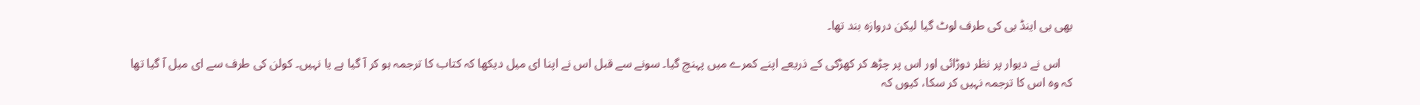بھی بی اینڈ بی کی طرف لوٹ گیا لیکن دروازہ بند تھا۔

    اس نے دیوار پر نظر دوڑائی اور اس پر چڑھ کر کھڑکی کے ذریعے اپنے کمرے میں پہنچ گیا۔ سونے سے قبل اس نے اپنا ای میل دیکھا کہ کتاب کا ترجمہ ہو کر آ گیا ہے یا نہیں۔ کولن کی طرف سے ای میل آ گیا تھا کہ وہ اس کا ترجمہ نہیں کر سکا، کیوں کہ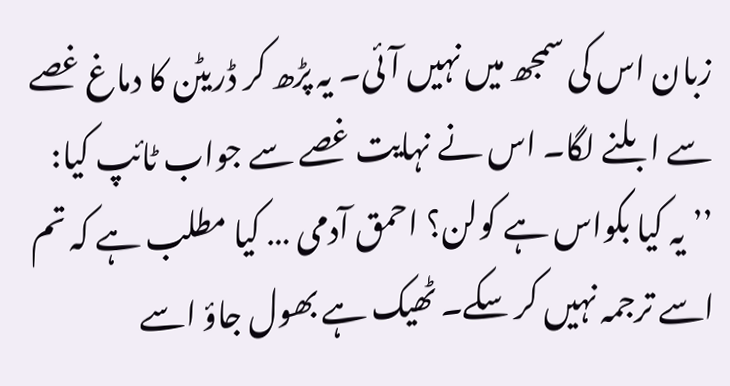زبان اس کی سمجھ میں نہیں آئی۔ یہ پڑھ کر ڈریٹن کا دماغ غصے سے ابلنے لگا۔ اس نے نہایت غصے سے جواب ٹائپ کیا: ’’یہ کیا بکواس ہے کولن؟ احمق آدمی … کیا مطلب ہے کہ تم اسے ترجمہ نہیں کر سکے۔ ٹھیک ہے بھول جاؤ اسے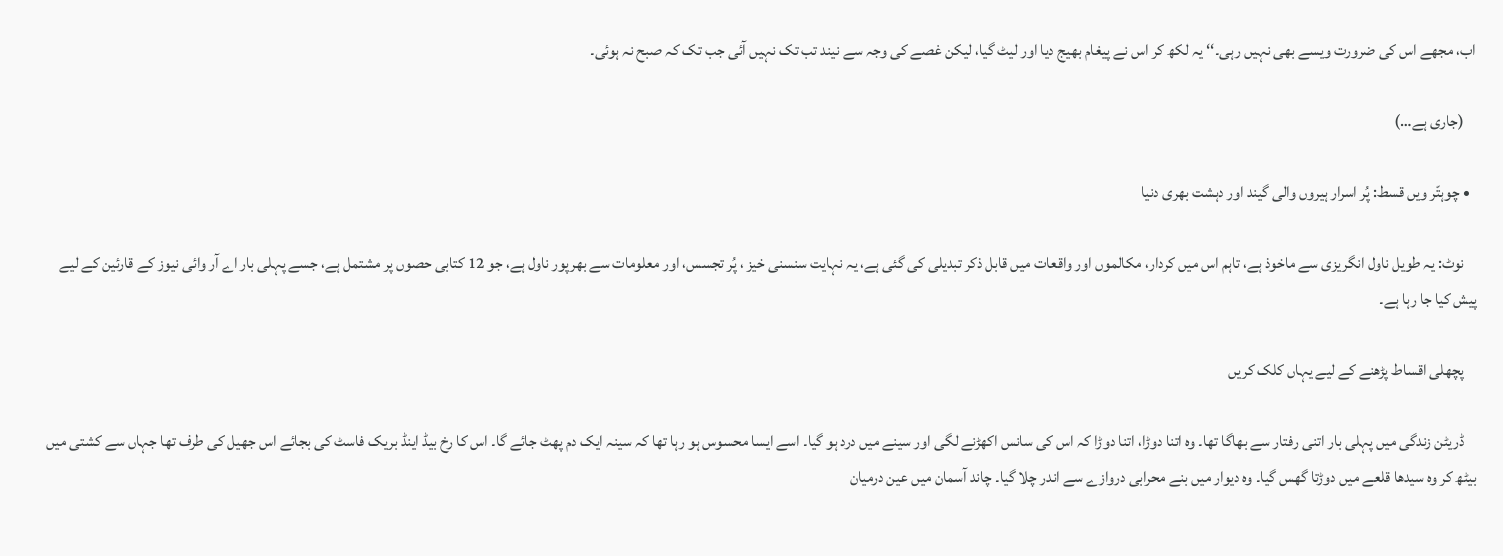اب، مجھے اس کی ضرورت ویسے بھی نہیں رہی۔‘‘ یہ لکھ کر اس نے پیغام بھیج دیا اور لیٹ گیا، لیکن غصے کی وجہ سے نیند تب تک نہیں آئی جب تک کہ صبح نہ ہوئی۔

    (جاری ہے…)

  • چوہتّر ویں قسط: پُر اسرار ہیروں والی گیند اور دہشت بھری دنیا

    نوٹ: یہ طویل ناول انگریزی سے ماخوذ ہے، تاہم اس میں کردار، مکالموں اور واقعات میں قابل ذکر تبدیلی کی گئی ہے، یہ نہایت سنسنی خیز ، پُر تجسس، اور معلومات سے بھرپور ناول ہے، جو 12 کتابی حصوں پر مشتمل ہے، جسے پہلی بار اے آر وائی نیوز کے قارئین کے لیے پیش کیا جا رہا ہے۔

    پچھلی اقساط پڑھنے کے لیے یہاں‌ کلک کریں

    ڈریٹن زندگی میں پہلی بار اتنی رفتار سے بھاگا تھا۔ وہ اتنا دوڑا، اتنا دوڑا کہ اس کی سانس اکھڑنے لگی اور سینے میں درد ہو گیا۔ اسے ایسا محسوس ہو رہا تھا کہ سینہ ایک دم پھٹ جائے گا۔ اس کا رخ بیڈ اینڈ بریک فاسٹ کی بجائے اس جھیل کی طرف تھا جہاں سے کشتی میں بیٹھ کر وہ سیدھا قلعے میں دوڑتا گھس گیا۔ وہ دیوار میں بنے محرابی دروازے سے اندر چلا گیا۔ چاند آسمان میں عین درمیان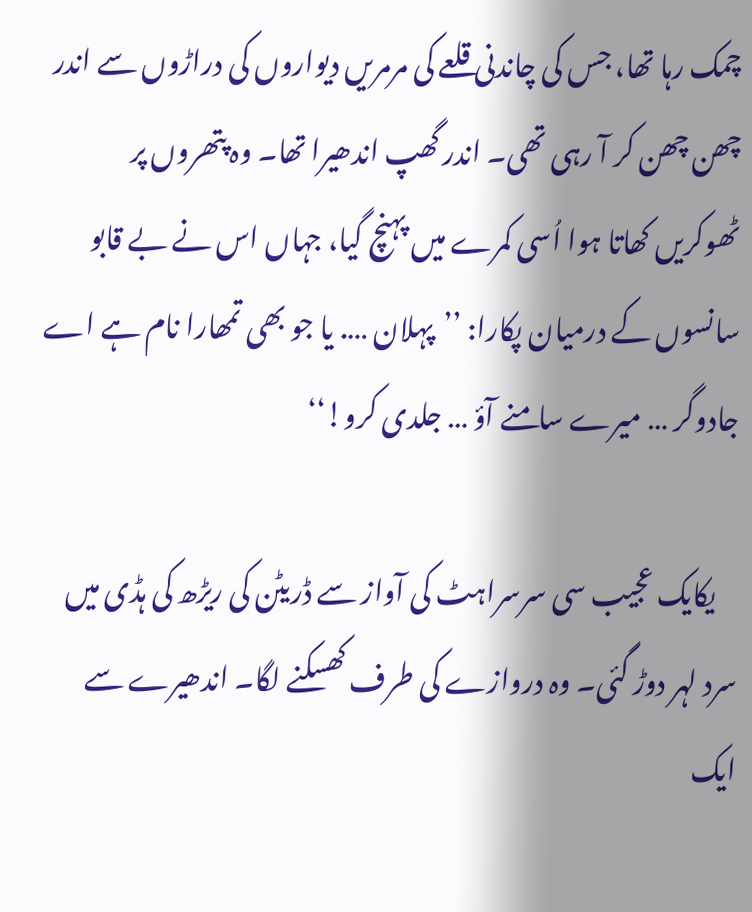چمک رہا تھا، جس کی چاندنی قلعے کی مرمریں دیواروں کی دراڑوں سے اندر چھن چھن کر آ رہی تھی۔ اندر گھپ اندھیرا تھا۔ وہ پتھروں پر ٹھوکریں کھاتا ہوا اُسی کمرے میں پہنچ گیا، جہاں اس نے بے قابو سانسوں کے درمیان پکارا: ’’پہلان …. یا جو بھی تمھارا نام ہے اے جادوگر … میرے سامنے آؤ … جلدی کرو!‘‘

    یکایک عجیب سی سرسراہٹ کی آواز سے ڈریٹن کی ریڑھ کی ہڈی میں سرد لہر دوڑ گئی۔ وہ دروازے کی طرف کھسکنے لگا۔ اندھیرے سے ایک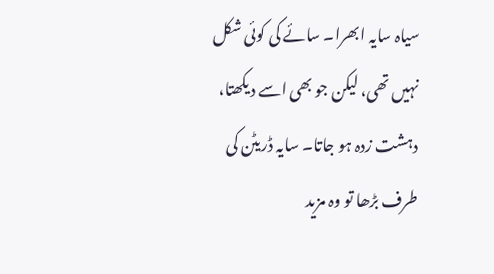سیاہ سایہ ابھرا۔ سائے کی کوئی شکل نہیں تھی، لیکن جو بھی اسے دیکھتا، دہشت زدہ ہو جاتا۔ سایہ ڈریٹن کی طرف بڑھا تو وہ مزید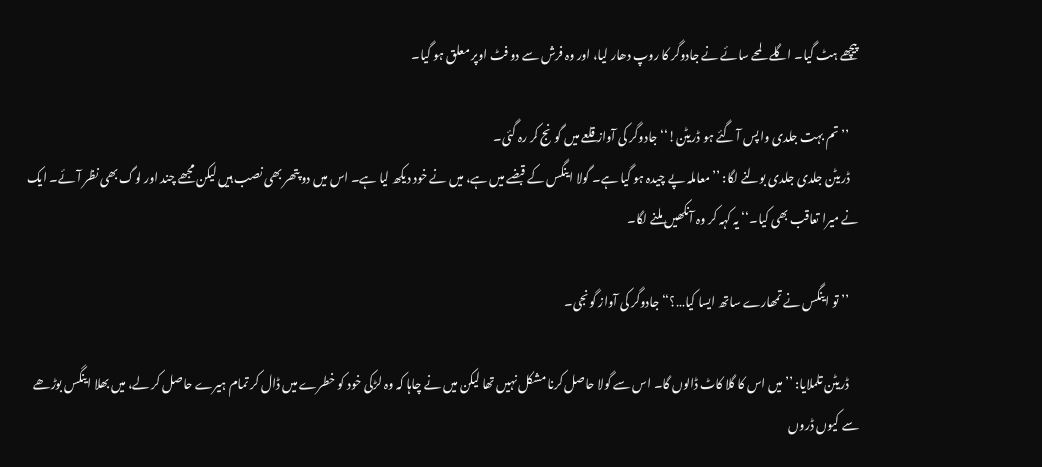پیچھے ہٹ گیا۔ اگلے لمحے سائے نے جادوگر کا روپ دھار لیا، اور وہ فرش سے دو فٹ اوپر معلق ہو گیا۔

    ’’تم بہت جلدی واپس آ گئے ہو ڈریٹن!‘‘ جادوگر کی آواز قلعے میں گونج کر رہ گئی۔
    ڈریٹن جلدی جلدی بولنے لگا: ’’معاملہ پے چیدہ ہو گیا ہے۔ گولا اینگس کے قبضے میں ہے، میں نے خود دیکھ لیا ہے۔ اس میں دو پتھر بھی نصب ہیں لیکن مجھے چند اور لوگ بھی نظر آئے۔ ایک نے میرا تعاقب بھی کیا۔‘‘ یہ کہہ کر وہ آنکھیں ملنے لگا۔

    ’’تو اینگس نے تمھارے ساتھ ایسا کیا…؟‘‘ جادوگر کی آواز گونجی۔

    ڈریٹن تلملایا: ’’میں اس کا گلا کاٹ ڈالوں گا۔ اس سے گولا حاصل کرنا مشکل نہیں تھا لیکن میں نے چاہا کہ وہ لڑکی خود کو خطرے میں ڈال کر تمام ہیرے حاصل کر لے، میں بھلا اینگس بوڑھے سے کیوں ڈروں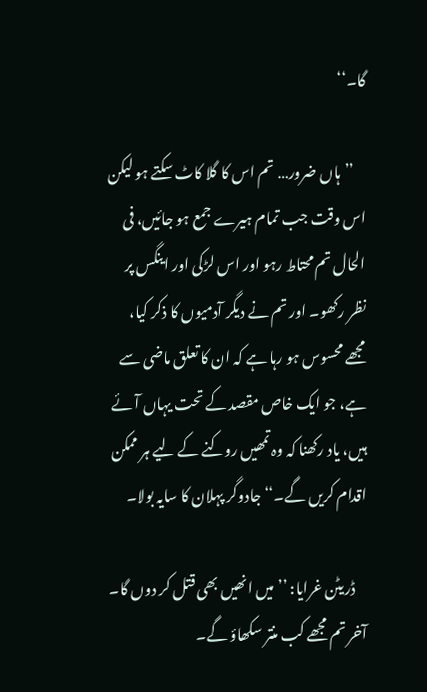گا۔‘‘

    ’’ہاں ضرور… تم اس کا گلا کاٹ سکتے ہو لیکن اس وقت جب تمام ہیرے جمع ہو جائیں، فی الحال تم محتاط رہو اور اس لڑکی اور اینگس پر نظر رکھو۔ اور تم نے دیگر آدمیوں کا ذکر کیا، مجھے محسوس ہو رہا ہے کہ ان کا تعلق ماضی سے ہے، جو ایک خاص مقصد کے تحت یہاں آئے ہیں، یاد رکھنا کہ وہ تمھیں روکنے کے لیے ہر ممکن اقدام کریں گے۔‘‘ جادوگر پہلان کا سایہ بولا۔

    ڈریٹن غرایا: ’’میں انھیں بھی قتل کر دوں گا۔ آخر تم مجھے کب منتر سکھاؤ گے۔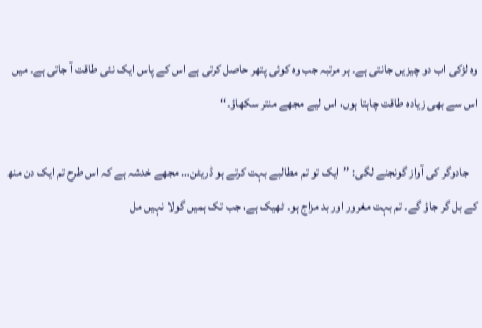وہ لڑکی اب دو چیزیں جانتی ہے۔ ہر مرتبہ جب وہ کوئی پتھر حاصل کرتی ہے اس کے پاس ایک نئی طاقت آ جاتی ہے۔ میں اس سے بھی زیادہ طاقت چاہتا ہوں، اس لیے مجھے منتر سکھاؤ۔‘‘

    جادوگر کی آواز گونجنے لگی: ’’ایک تو تم مطالبے بہت کرتے ہو ڈریٹن… مجھے خدشہ ہے کہ اس طرح تم ایک دن منھ کے بل گر جاؤ گے۔ تم بہت مغرور اور بد مزاج ہو۔ ٹھیک ہے، جب تک ہمیں گولا نہیں مل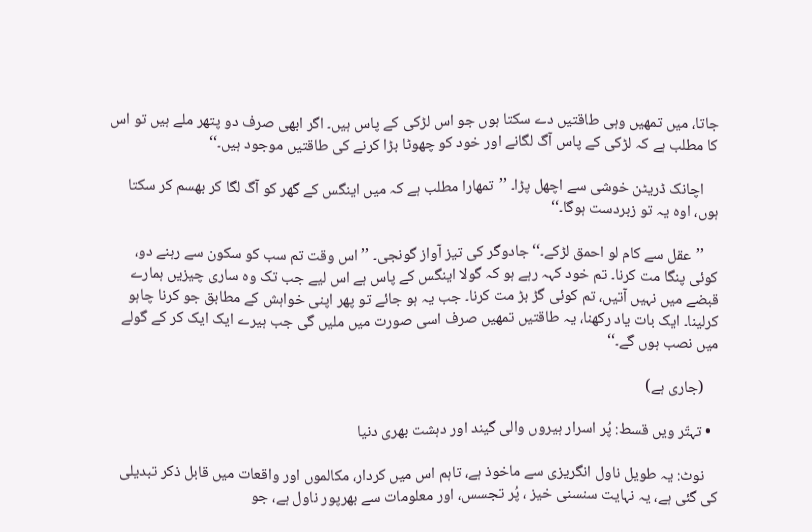جاتا، میں تمھیں وہی طاقتیں دے سکتا ہوں جو اس لڑکی کے پاس ہیں۔ اگر ابھی صرف دو پتھر ملے ہیں تو اس کا مطلب ہے کہ لڑکی کے پاس آگ لگانے اور خود کو چھوٹا بڑا کرنے کی طاقتیں موجود ہیں۔‘‘

    اچانک ڈریٹن خوشی سے اچھل پڑا۔ ’’تمھارا مطلب ہے کہ میں اینگس کے گھر کو آگ لگا کر بھسم کر سکتا ہوں، اوہ یہ تو زبردست ہوگا۔‘‘

    ’’عقل سے کام لو احمق لڑکے۔‘‘ جادوگر کی تیز آواز گونجی۔ ’’اس وقت تم سب کو سکون سے رہنے دو، کوئی پنگا مت کرنا۔ تم خود کہہ رہے ہو کہ گولا اینگس کے پاس ہے اس لیے جب تک وہ ساری چیزیں ہمارے قبضے میں نہیں آتیں، تم کوئی گڑ بڑ مت کرنا۔ جب یہ ہو جائے تو پھر اپنی خواہش کے مطابق جو کرنا چاہو کرلینا۔ ایک بات یاد رکھنا، یہ طاقتیں تمھیں صرف اسی صورت میں ملیں گی جب ہیرے ایک ایک کر کے گولے میں نصب ہوں گے۔‘‘

    (جاری ہے)

  • تہتّر ویں قسط: پُر اسرار ہیروں والی گیند اور دہشت بھری دنیا

    نوٹ: یہ طویل ناول انگریزی سے ماخوذ ہے، تاہم اس میں کردار، مکالموں اور واقعات میں قابل ذکر تبدیلی کی گئی ہے، یہ نہایت سنسنی خیز ، پُر تجسس، اور معلومات سے بھرپور ناول ہے، جو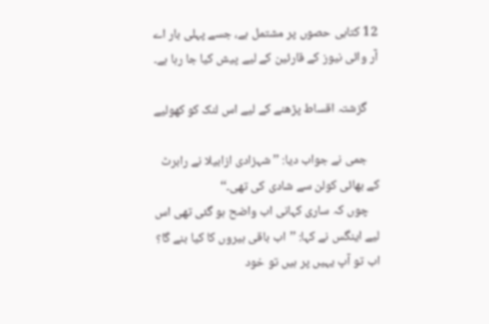12 کتابی حصوں پر مشتمل ہے، جسے پہلی بار اے آر وائی نیوز کے قارئین کے لیے پیش کیا جا رہا ہے۔

    گزشتہ اقساط پڑھنے کے لیے اس لنک کو کھولیے

    جمی نے جواب دیا: ’’شہزادی ازابیلا نے رابرٹ کے بھائی کولن سے شادی کی تھی۔‘‘
    چوں کہ ساری کہانی اب واضح ہو گئی تھی اس لیے اینگس نے کہا: ’’اب باقی ہیروں کا کیا بنے گا؟ اب تو آپ یہیں پر ہیں تو خود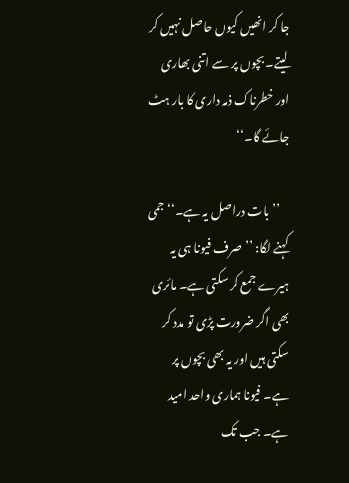جا کر انھیں کیوں حاصل نہیں کر لیتے۔ بچوں پر سے اتنی بھاری اور خطرناک ذمہ داری کا بار ہٹ جائے گا۔‘‘

    ’’بات دراصل یہ ہے۔‘‘ جمی کہنے لگا: ’’صرف فیونا ہی یہ ہیرے جمع کر سکتی ہے۔ مائری بھی اگر ضرورت پڑی تو مدد کر سکتی ہیں اور یہ بھی بچوں پر ہے۔ فیونا ہماری واحد امید ہے۔ جب تک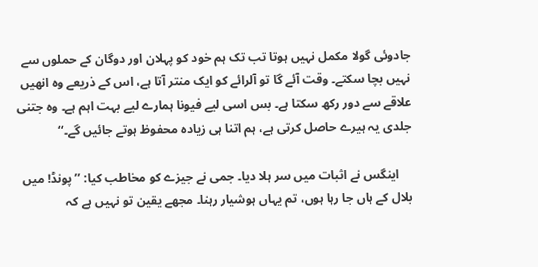جادوئی گولا مکمل نہیں ہوتا تب تک ہم خود کو پہلان اور دوگان کے حملوں سے نہیں بچا سکتے۔ وقت آئے گا تو آلرائے کو ایک منتر آتا ہے، اس کے ذریعے وہ انھیں علاقے سے دور رکھ سکتا ہے۔ بس اسی لیے فیونا ہمارے لیے بہت اہم ہے۔ وہ جتنی جلدی یہ ہیرے حاصل کرتی ہے، ہم اتنا ہی زیادہ محفوظ ہوتے جائیں گے۔‘‘

    اینگس نے اثبات میں سر ہلا دیا۔ جمی نے جیزے کو مخاطب کیا: ’’پونڈ! میں بلال کے ہاں جا رہا ہوں، تم یہاں ہوشیار رہنا۔ مجھے یقین تو نہیں ہے کہ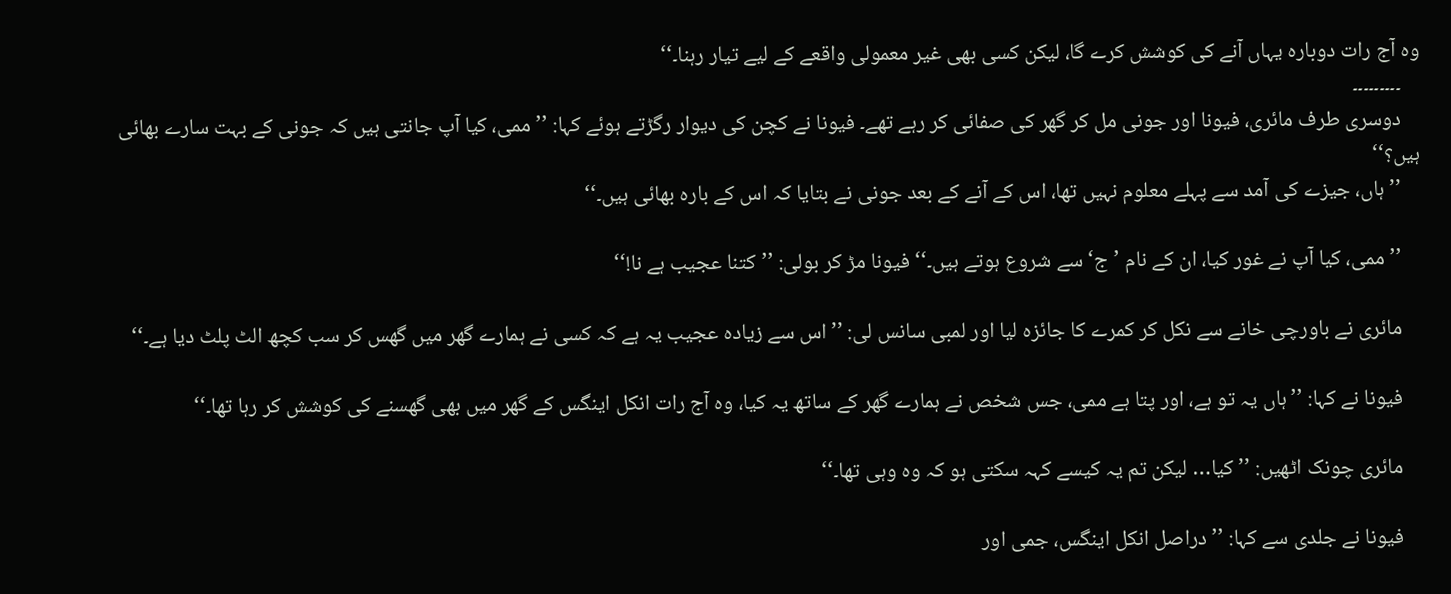وہ آج رات دوبارہ یہاں آنے کی کوشش کرے گا، لیکن کسی بھی غیر معمولی واقعے کے لیے تیار رہنا۔‘‘
    ۔۔۔۔۔۔۔۔۔
    دوسری طرف مائری، فیونا اور جونی مل کر گھر کی صفائی کر رہے تھے۔ فیونا نے کچن کی دیوار رگڑتے ہوئے کہا: ’’ممی، کیا آپ جانتی ہیں کہ جونی کے بہت سارے بھائی ہیں؟‘‘
    ’’ہاں، جیزے کی آمد سے پہلے معلوم نہیں تھا، اس کے آنے کے بعد جونی نے بتایا کہ اس کے بارہ بھائی ہیں۔‘‘

    ’’ممی، کیا آپ نے غور کیا، ان کے نام ’ج‘ سے شروع ہوتے ہیں۔‘‘ فیونا مڑ کر بولی: ’’کتنا عجیب ہے نا!‘‘

    مائری نے باورچی خانے سے نکل کر کمرے کا جائزہ لیا اور لمبی سانس لی: ’’اس سے زیادہ عجیب یہ ہے کہ کسی نے ہمارے گھر میں گھس کر سب کچھ الٹ پلٹ دیا ہے۔‘‘

    فیونا نے کہا: ’’ہاں یہ تو ہے، اور پتا ہے ممی، جس شخص نے ہمارے گھر کے ساتھ یہ کیا، وہ آج رات انکل اینگس کے گھر میں بھی گھسنے کی کوشش کر رہا تھا۔‘‘

    مائری چونک اٹھیں: ’’کیا… لیکن تم یہ کیسے کہہ سکتی ہو کہ وہ وہی تھا۔‘‘

    فیونا نے جلدی سے کہا: ’’دراصل انکل اینگس، جمی اور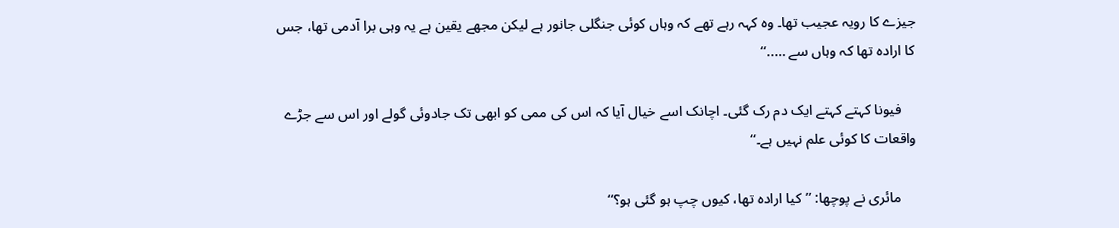جیزے کا رویہ عجیب تھا۔ وہ کہہ رہے تھے کہ وہاں کوئی جنگلی جانور ہے لیکن مجھے یقین ہے یہ وہی برا آدمی تھا، جس کا ارادہ تھا کہ وہاں سے …..‘‘

    فیونا کہتے کہتے ایک دم رک گئی۔ اچانک اسے خیال آیا کہ اس کی ممی کو ابھی تک جادوئی گولے اور اس سے جڑے واقعات کا کوئی علم نہیں ہے۔‘‘

    مائری نے پوچھا: ’’کیا ارادہ تھا، کیوں چپ ہو گئی ہو؟‘‘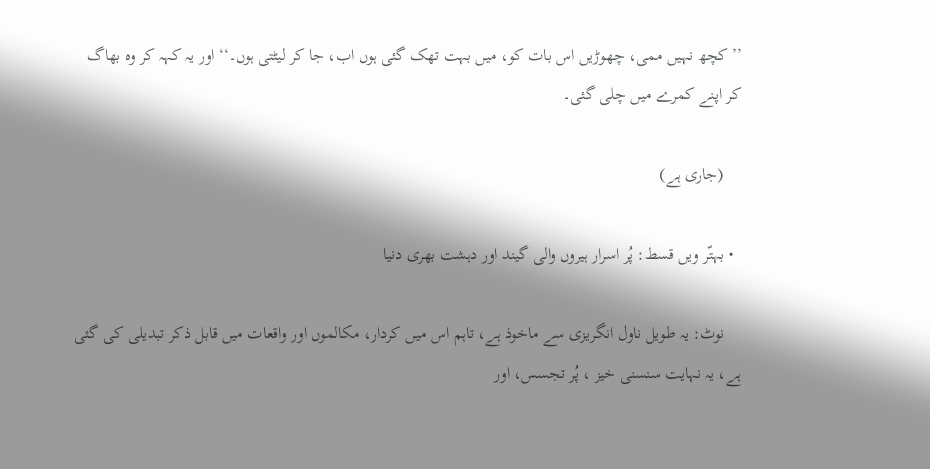’’کچھ نہیں ممی، چھوڑیں اس بات کو، میں بہت تھک گئی ہوں اب، جا کر لیٹتی ہوں۔‘‘ اور یہ کہہ کر وہ بھاگ کر اپنے کمرے میں چلی گئی۔

    (جاری ہے)

  • بہتّر ویں قسط: پُر اسرار ہیروں والی گیند اور دہشت بھری دنیا

    نوٹ: یہ طویل ناول انگریزی سے ماخوذ ہے، تاہم اس میں کردار، مکالموں اور واقعات میں قابل ذکر تبدیلی کی گئی ہے، یہ نہایت سنسنی خیز ، پُر تجسس، اور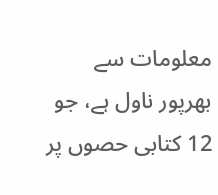معلومات سے بھرپور ناول ہے، جو 12 کتابی حصوں پر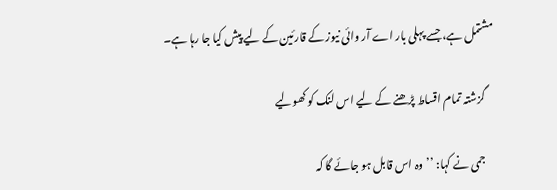مشتمل ہے، جسے پہلی بار اے آر وائی نیوز کے قارئین کے لیے پیش کیا جا رہا ہے۔

    گزشتہ تمام اقساط پڑھنے کے لیے اس لنک کو کھولیے

    جمی نے کہا: ’’وہ اس قابل ہو جائے گا کہ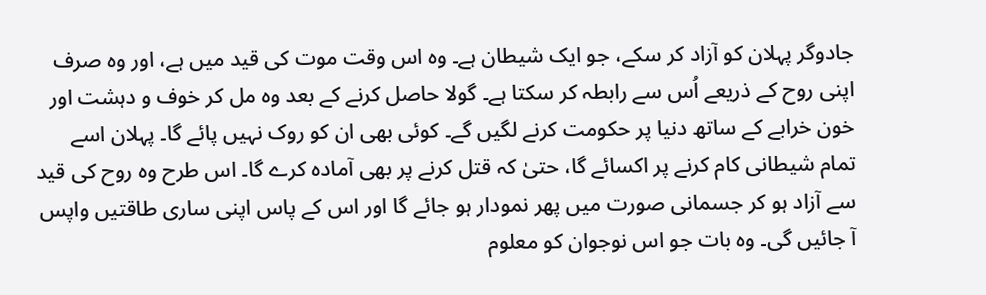جادوگر پہلان کو آزاد کر سکے، جو ایک شیطان ہے۔ وہ اس وقت موت کی قید میں ہے، اور وہ صرف اپنی روح کے ذریعے اُس سے رابطہ کر سکتا ہے۔ گولا حاصل کرنے کے بعد وہ مل کر خوف و دہشت اور خون خرابے کے ساتھ دنیا پر حکومت کرنے لگیں گے۔ کوئی بھی ان کو روک نہیں پائے گا۔ پہلان اسے تمام شیطانی کام کرنے پر اکسائے گا، حتیٰ کہ قتل کرنے پر بھی آمادہ کرے گا۔ اس طرح وہ روح کی قید سے آزاد ہو کر جسمانی صورت میں پھر نمودار ہو جائے گا اور اس کے پاس اپنی ساری طاقتیں واپس آ جائیں گی۔ وہ بات جو اس نوجوان کو معلوم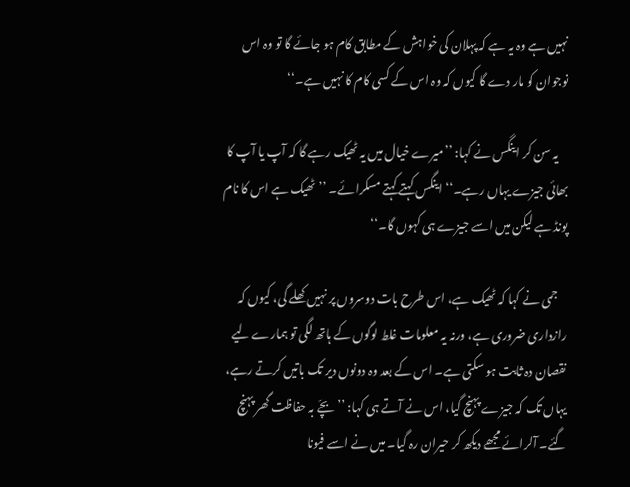نہیں ہے وہ یہ ہے کہ پہلان کی خواہش کے مطابق کام ہو جائے گا تو وہ اس نوجوان کو مار دے گا کیوں کہ وہ اس کے کسی کام کا نہیں ہے۔‘‘

    یہ سن کر اینگس نے کہا: ’’میرے خیال میں یہ ٹھیک رہے گا کہ آپ یا آپ کا بھائی جیزے یہاں رہے۔‘‘ اینگس کہتے کہتے مسکرائے۔ ’’ٹھیک ہے اس کا نام پونڈ ہے لیکن میں اسے جیزے ہی کہوں گا۔‘‘

    جمی نے کہا کہ ٹھیک ہے، اس طرح بات دوسروں پر نہیں کھلے گی، کیوں کہ رازداری ضروری ہے، ورنہ یہ معلومات غلط لوگوں کے ہاتھ لگی تو ہمارے لیے نقصان دہ ثابت ہو سکتی ہے۔ اس کے بعد وہ دونوں دیر تک باتیں کرتے رہے، یہاں تک کہ جیزے پہنچ گیا، اس نے آتے ہی کہا: ’’بچّے بہ حفاظت گھر پہنچ گئے۔ آلرائے مجھے دیکھ کر حیران رہ گیا۔ میں نے اسے فیونا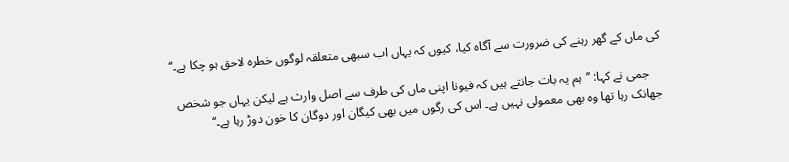کی ماں کے گھر رہنے کی ضرورت سے آگاہ کیا، کیوں کہ یہاں اب سبھی متعلقہ لوگوں خطرہ لاحق ہو چکا ہے۔‘‘

    جمی نے کہا: ’’ہم یہ بات جانتے ہیں کہ فیونا اپنی ماں کی طرف سے اصل وارث ہے لیکن یہاں جو شخص جھانک رہا تھا وہ بھی معمولی نہیں ہے۔ اس کی رگوں میں بھی کیگان اور دوگان کا خون دوڑ رہا ہے۔‘‘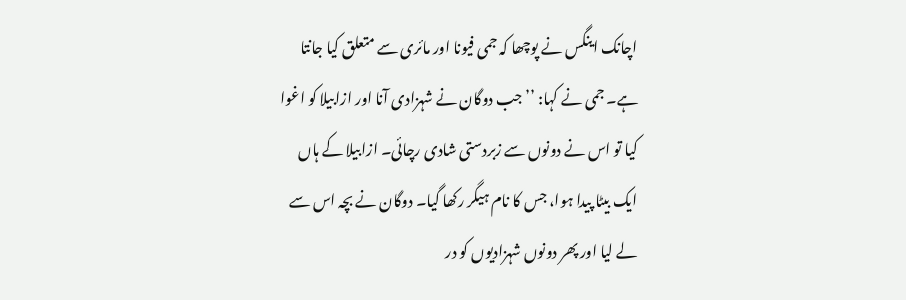اچانک اینگس نے پوچھا کہ جمی فیونا اور مائری سے متعلق کیا جانتا ہے۔ جمی نے کہا: ’’جب دوگان نے شہزادی آنا اور ازابیلا کو اغوا کیا تو اس نے دونوں سے زبردستی شادی رچائی۔ ازابیلا کے ہاں ایک بیٹا پیدا ہوا، جس کا نام ہیگر رکھا گیا۔ دوگان نے بچہ اس سے لے لیا اور پھر دونوں شہزادیوں کو در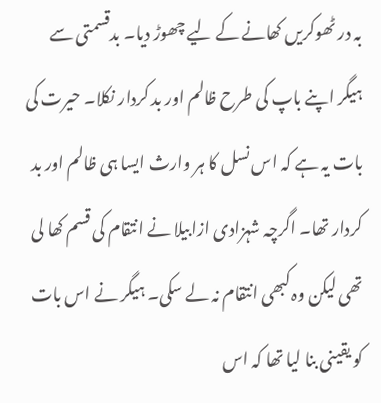بہ در ٹھوکریں کھانے کے لیے چھوڑ دیا۔ بدقسمتی سے ہیگر اپنے باپ کی طرح ظالم اور بد کردار نکلا۔ حیرت کی بات یہ ہے کہ اس نسل کا ہر وارث ایسا ہی ظالم اور بد کردار تھا۔ اگرچہ شہزادی ازابیلا نے انتقام کی قسم کھا لی تھی لیکن وہ کبھی انتقام نہ لے سکی۔ ہیگر نے اس بات کو یقینی بنا لیا تھا کہ اس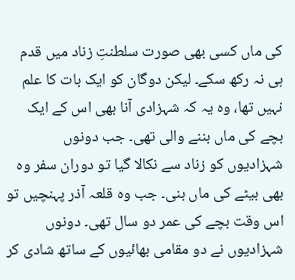کی ماں کسی بھی صورت سلطنتِ زناد میں قدم ہی نہ رکھ سکے۔ لیکن دوگان کو ایک بات کا علم نہیں تھا، وہ یہ کہ شہزادی آنا بھی اس کے ایک بچے کی ماں بننے والی تھی۔ جب دونوں شہزادیوں کو زناد سے نکالا گیا تو دوران سفر وہ بھی بیٹے کی ماں بنی۔ جب وہ قلعہ آذر پہنچیں تو اس وقت بچے کی عمر دو سال تھی۔ دونوں شہزادیوں نے دو مقامی بھائیوں کے ساتھ شادی کر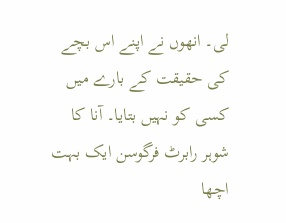لی۔ انھوں نے اپنے اس بچے کی حقیقت کے بارے میں کسی کو نہیں بتایا۔ آنا کا شوہر رابرٹ فرگوسن ایک بہت اچھا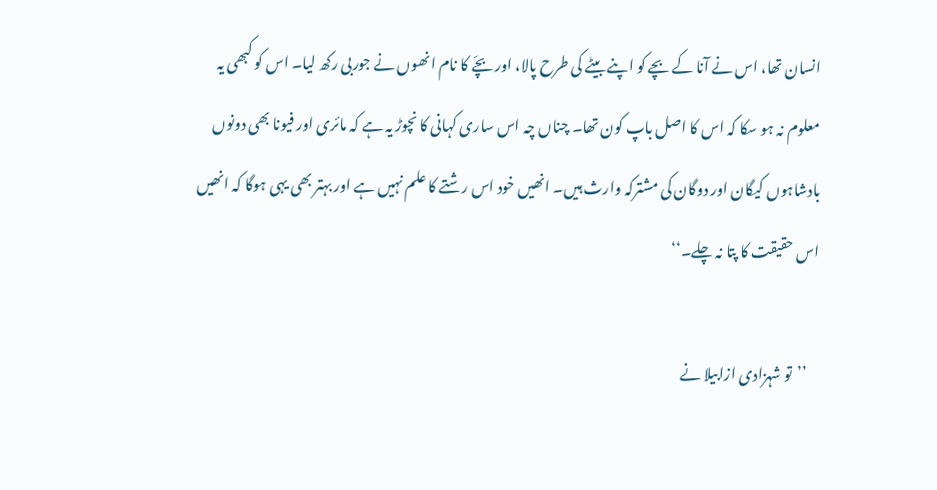انسان تھا، اس نے آنا کے بچے کو اپنے بیٹے کی طرح پالا، اور بچّے کا نام انھوں نے جوربی رکھ لیا۔ اس کو کبھی یہ معلوم نہ ہو سکا کہ اس کا اصل باپ کون تھا۔ چناں چہ اس ساری کہانی کا نچوڑ یہ ہے کہ مائری اور فیونا بھی دونوں بادشاہوں کیگان اور دوگان کی مشترکہ وارث ہیں۔ انھیں خود اس رشتے کا علم نہیں ہے اور بہتر بھی یہی ہوگا کہ انھیں اس حقیقت کا پتا نہ چلے۔‘‘

    ’’تو شہزادی ازابیلا نے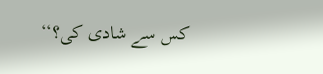کس سے شادی کی؟‘‘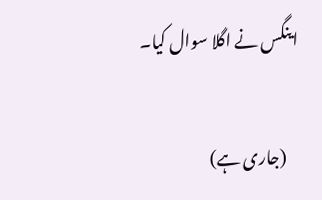اینگس نے اگلا سوال کیا۔

    (جاری ہے)